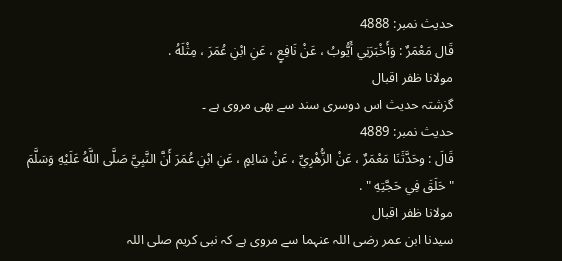حدیث نمبر: 4888
قَال مَعْمَرٌ : وَأَخْبَرَنِي أَيُّوبُ ، عَنْ نَافِعٍ ، عَنِ ابْنِ عُمَرَ ، مِثْلَهُ .
مولانا ظفر اقبال
گزشتہ حدیث اس دوسری سند سے بھی مروی ہے ۔
حدیث نمبر: 4889
قَالَ : وحَدَّثَنَا مَعْمَرٌ ، عَنْ الزُّهْرِيِّ ، عَنْ سَالِمٍ ، عَنِ ابْنِ عُمَرَ أَنَّ النَّبِيَّ صَلَّى اللَّهُ عَلَيْهِ وَسَلَّمَ " حَلَقَ فِي حَجَّتِهِ " .
مولانا ظفر اقبال
سیدنا ابن عمر رضی اللہ عنہما سے مروی ہے کہ نبی کریم صلی اللہ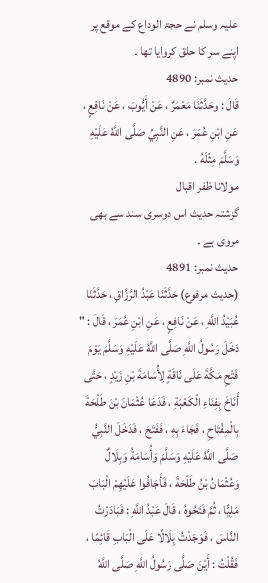علیہ وسلم نے حجۃ الوداع کے موقع پر اپنے سر کا حلق کروایا تھا ۔
حدیث نمبر: 4890
قَالَ : وحَدَّثَنَا مَعْمَرٌ ، عَنْ أَيُّوبَ ، عَنْ نَافِعٍ ، عَنِ ابْنِ عُمَرَ ، عَنِ النَّبِيِّ صَلَّى اللَّهُ عَلَيْهِ وَسَلَّمَ مِثْلَهُ .
مولانا ظفر اقبال
گزشتہ حدیث اس دوسری سند سے بھی مروی ہے ۔
حدیث نمبر: 4891
(حديث مرفوع) حَدَّثَنَا عَبْدُ الرَّزَّاقِ ، حَدَّثَنَا عُبَيْدُ اللَّهِ ، عَنْ نَافِعٍ ، عَنِ ابْنِ عُمَرَ ، قَالَ : " دَخَلَ رَسُولُ اللَّهِ صَلَّى اللَّهُ عَلَيْهِ وَسَلَّمَ يَوْمَ فَتْحِ مَكَّةَ عَلَى نَاقَةٍ لِأُسَامَةَ بْنِ زَيْدٍ ، حَتَّى أَنَاخَ بِفِنَاءِ الْكَعْبَةِ ، فَدَعَا عُثْمَانَ بْنَ طَلْحَةَ بِالْمِفْتَاحِ ، فَجَاءَ بِهِ ، فَفَتَحَ ، فَدَخَلَ النَّبِيُّ صَلَّى اللَّهُ عَلَيْهِ وَسَلَّمَ وَأُسَامَةُ وَبِلَالٌ وَعُثْمَانُ بْنُ طَلْحَةَ ، فَأَجَافُوا عَلَيْهِمْ الْبَابَ مَلِيًّا ، ثُمَّ فَتَحُوهُ ، قَالَ عَبْدُ اللَّهِ : فَبَادَرْتُ النَّاسَ ، فَوَجَدْتُ بِلَالًا عَلَى الْبَابِ قَائِمًا ، فَقُلْتُ : أَيْنَ صَلَّى رَسُولُ اللَّهِ صَلَّى اللَّهُ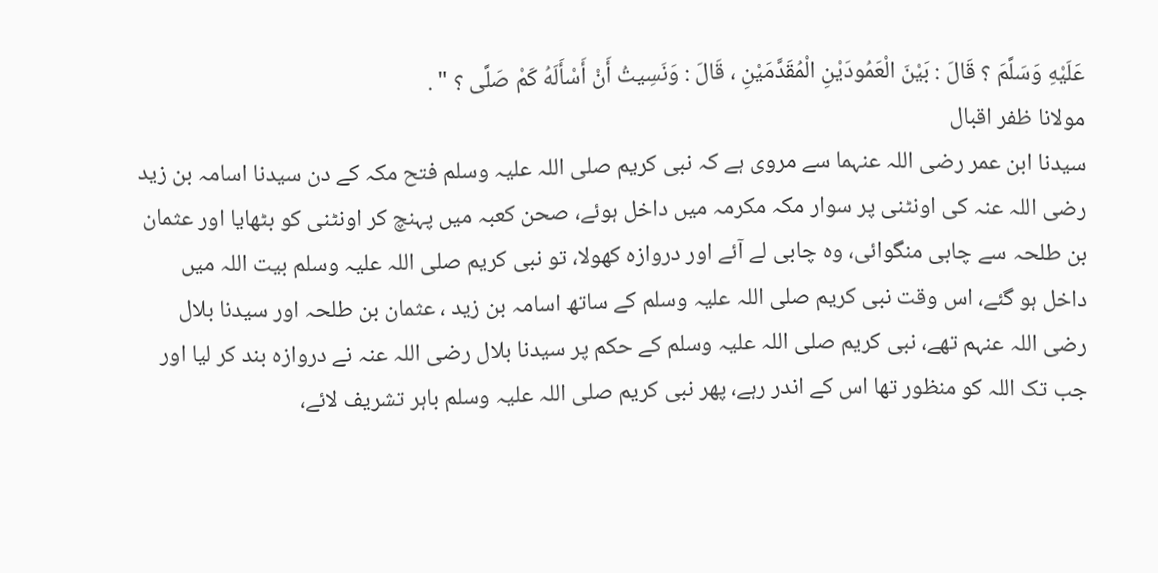عَلَيْهِ وَسَلَّمَ ؟ قَالَ : بَيْنَ الْعَمُودَيْنِ الْمُقَدَّمَيْنِ ، قَالَ : وَنَسِيتُ أَنْ أَسْأَلَهُ كَمْ صَلَّى ؟ " .
مولانا ظفر اقبال
سیدنا ابن عمر رضی اللہ عنہما سے مروی ہے کہ نبی کریم صلی اللہ علیہ وسلم فتح مکہ کے دن سیدنا اسامہ بن زید رضی اللہ عنہ کی اونٹنی پر سوار مکہ مکرمہ میں داخل ہوئے، صحن کعبہ میں پہنچ کر اونٹنی کو بٹھایا اور عثمان بن طلحہ سے چابی منگوائی، وہ چابی لے آئے اور دروازہ کھولا، تو نبی کریم صلی اللہ علیہ وسلم بیت اللہ میں داخل ہو گئے، اس وقت نبی کریم صلی اللہ علیہ وسلم کے ساتھ اسامہ بن زید ، عثمان بن طلحہ اور سیدنا بلال رضی اللہ عنہم تھے، نبی کریم صلی اللہ علیہ وسلم کے حکم پر سیدنا بلال رضی اللہ عنہ نے دروازہ بند کر لیا اور جب تک اللہ کو منظور تھا اس کے اندر رہے، پھر نبی کریم صلی اللہ علیہ وسلم باہر تشریف لائے،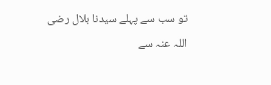تو سب سے پہلے سیدنا بلال رضی اللہ عنہ سے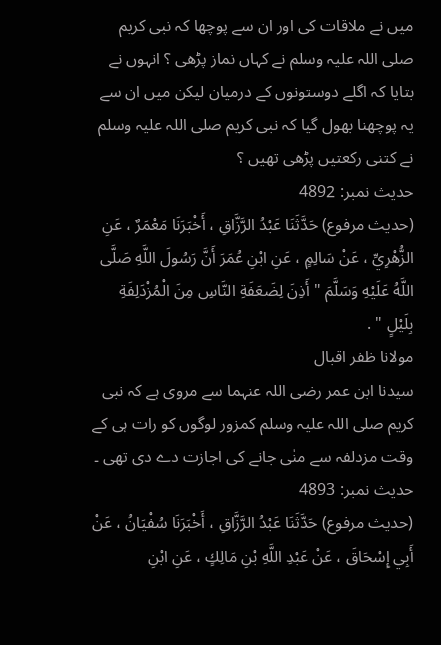میں نے ملاقات کی اور ان سے پوچھا کہ نبی کریم صلی اللہ علیہ وسلم نے کہاں نماز پڑھی ؟ انہوں نے بتایا کہ اگلے دوستونوں کے درمیان لیکن میں ان سے یہ پوچھنا بھول گیا کہ نبی کریم صلی اللہ علیہ وسلم نے کتنی رکعتیں پڑھی تھیں ؟
حدیث نمبر: 4892
(حديث مرفوع) حَدَّثَنَا عَبْدُ الرَّزَّاقِ ، أَخْبَرَنَا مَعْمَرٌ ، عَنِ الزُّهْرِيِّ ، عَنْ سَالِمٍ ، عَنِ ابْنِ عُمَرَ أَنَّ رَسُولَ اللَّهِ صَلَّى اللَّهُ عَلَيْهِ وَسَلَّمَ " أَذِنَ لِضَعَفَةِ النَّاسِ مِنَ الْمُزْدَلِفَةِ بِلَيْلٍ " .
مولانا ظفر اقبال
سیدنا ابن عمر رضی اللہ عنہما سے مروی ہے کہ نبی کریم صلی اللہ علیہ وسلم کمزور لوگوں کو رات ہی کے وقت مزدلفہ سے منٰی جانے کی اجازت دے دی تھی ۔
حدیث نمبر: 4893
(حديث مرفوع) حَدَّثَنَا عَبْدُ الرَّزَّاقِ ، أَخْبَرَنَا سُفْيَانُ ، عَنْ أَبِي إِسْحَاقَ ، عَنْ عَبْدِ اللَّهِ بْنِ مَالِكٍ ، عَنِ ابْنِ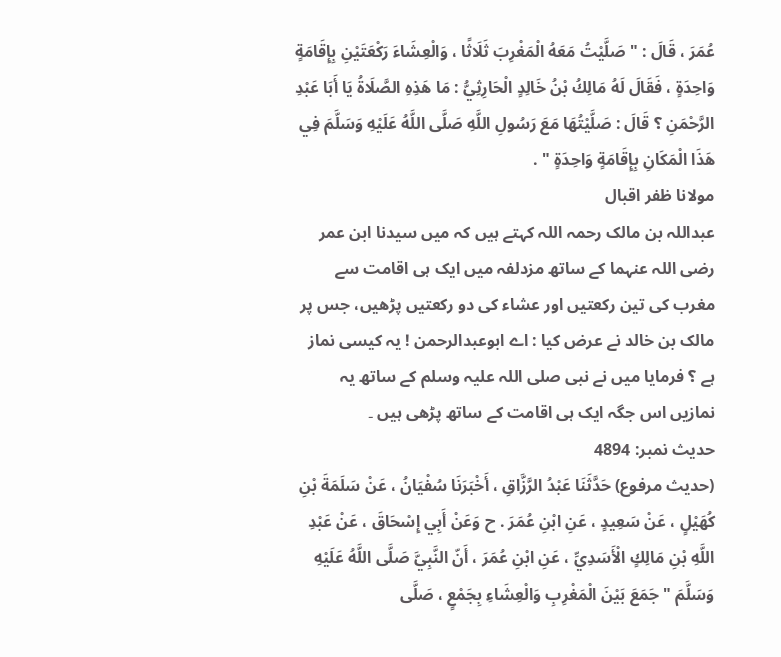عُمَرَ ، قَالَ : " صَلَّيْتُ مَعَهُ الْمَغْرِبَ ثَلَاثًا ، وَالْعِشَاءَ رَكْعَتَيْنِ بِإِقَامَةٍ وَاحِدَةٍ ، فَقَالَ لَهُ مَالِكُ بْنُ خَالِدٍ الْحَارِثِيُّ : مَا هَذِهِ الصَّلَاةُ يَا أَبَا عَبْدِ الرَّحْمَنِ ؟ قَالَ : صَلَّيْتُهَا مَعَ رَسُولِ اللَّهِ صَلَّى اللَّهُ عَلَيْهِ وَسَلَّمَ فِي هَذَا الْمَكَانِ بِإِقَامَةٍ وَاحِدَةٍ " .
مولانا ظفر اقبال
عبداللہ بن مالک رحمہ اللہ کہتے ہیں کہ میں سیدنا ابن عمر رضی اللہ عنہما کے ساتھ مزدلفہ میں ایک ہی اقامت سے مغرب کی تین رکعتیں اور عشاء کی دو رکعتیں پڑھیں، جس پر مالک بن خالد نے عرض کیا : اے ابوعبدالرحمن ! یہ کیسی نماز ہے ؟ فرمایا میں نے نبی صلی اللہ علیہ وسلم کے ساتھ یہ نمازیں اس جگہ ایک ہی اقامت کے ساتھ پڑھی ہیں ۔
حدیث نمبر: 4894
(حديث مرفوع) حَدَّثَنَا عَبْدُ الرَّزَّاقِ ، أَخْبَرَنَا سُفْيَانُ ، عَنْ سَلَمَةَ بْنِ كُهَيْلٍ ، عَنْ سَعِيدٍ ، عَنِ ابْنِ عُمَرَ . ح وَعَنْ أَبِي إِسْحَاقَ ، عَنْ عَبْدِ اللَّهِ بْنِ مَالِكٍ الْأَسَدِيِّ ، عَنِ ابْنِ عُمَرَ ، أَنّ النَّبِيَّ صَلَّى اللَّهُ عَلَيْهِ وَسَلَّمَ " جَمَعَ بَيْنَ الْمَغْرِبِ وَالْعِشَاءِ بِجَمْعٍ ، صَلَّى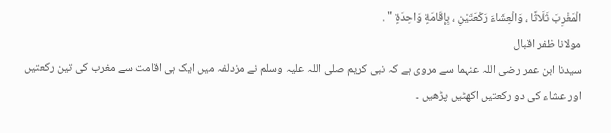الْمَغْرِبَ ثَلَاثًا ، وَالْعِشَاءَ رَكْعَتَيْنِ ، بِإِقَامَةٍ وَاحِدَةٍ " .
مولانا ظفر اقبال
سیدنا ابن عمر رضی اللہ عنہما سے مروی ہے کہ نبی کریم صلی اللہ علیہ وسلم نے مزدلفہ میں ایک ہی اقامت سے مغرب کی تین رکعتیں اور عشاء کی دو رکعتیں اکھٹیں پڑھیں ۔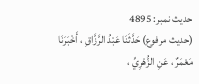حدیث نمبر: 4895
(حديث مرفوع) حَدَّثَنَا عَبْدُ الرَّزَّاقِ ، أَخْبَرَنَا مَعْمَرٌ ، عَنِ الزُّهْرِيِّ ،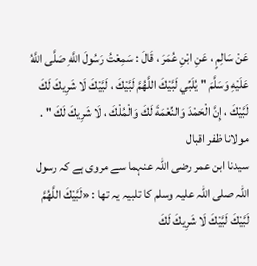عَنْ سَالِمٍ ، عَنِ ابْنِ عُمَرَ ، قَالَ : سَمِعْتُ رَسُولَ اللَّهِ صَلَّى اللَّهُ عَلَيْهِ وَسَلَّمَ " يُلَبِّي لَبَّيْكَ اللَّهُمَّ لَبَّيْكَ ، لَبَّيْكَ لَا شَرِيكَ لَكَ لَبَّيْكَ ، إِنَّ الْحَمْدَ وَالنِّعْمَةَ لَكَ وَالْمُلْكَ ، لَا شَرِيكَ لَكَ " .
مولانا ظفر اقبال
سیدنا ابن عمر رضی اللہ عنہما سے مروی ہے کہ رسول اللہ صلی اللہ علیہ وسلم کا تلبیہ یہ تھا : «لَبَّيْكَ اللَّهُمَّ لَبَّيْكَ لَبَّيْكَ لَا شَرِيكَ لَكَ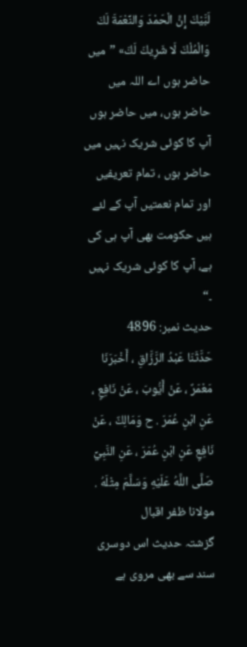لَبَّيْكَ إِنَّ الْحَمْدَ وَالنِّعْمَةَ لَكَ وَالْمُلْكَ لَا شَرِيكَ لَكَ» ”میں حاضر ہوں اے اللہ میں حاضر ہوں، میں حاضر ہوں آپ کا کوئی شریک نہیں میں حاضر ہوں ، تمام تعریفیں اور تمام نعمتیں آپ کے لئے ہیں حکومت بھی آپ ہی کی ہے، آپ کا کوئی شریک نہیں ۔“
حدیث نمبر: 4896
حَدَّثَنَا عَبْدُ الرَّزَّاقِ ، أَخْبَرَنَا مَعْمَرٌ ، عَنْ أَيُّوبَ ، عَنْ نَافِعٍ ، عَنِ ابْنِ عُمَرَ . ح وَمَالِكٌ ، عَنْ نَافِعٍ عَنِ ابْنِ عُمَرَ ، عَنِ النَّبِيِّ صَلَّى اللَّهُ عَلَيْهِ وَسَلَّمَ مِثْلَهُ .
مولانا ظفر اقبال
گزشتہ حدیث اس دوسری سند سے بھی مروی ہے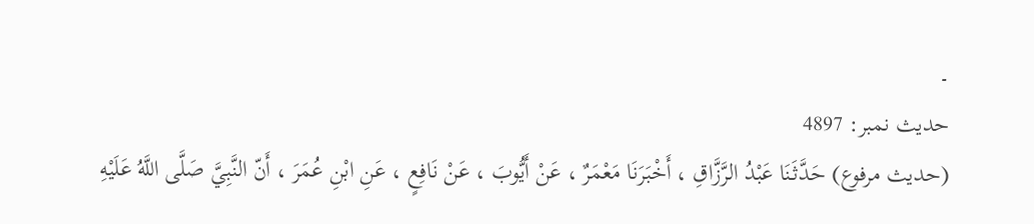۔
حدیث نمبر: 4897
(حديث مرفوع) حَدَّثَنَا عَبْدُ الرَّزَّاقِ ، أَخْبَرَنَا مَعْمَرٌ ، عَنْ أَيُّوبَ ، عَنْ نَافِعٍ ، عَنِ ابْنِ عُمَرَ ، أَنّ النَّبِيَّ صَلَّى اللَّهُ عَلَيْهِ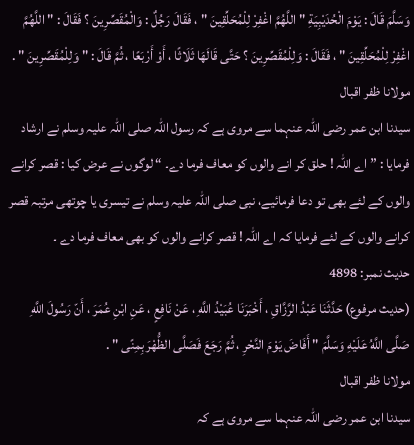وَسَلَّمَ قَالَ : يَوْمَ الْحُدَيْبِيَةِ " اللَّهُمَّ اغْفِرْ لِلْمُحَلِّقِينَ " ، فَقَالَ رَجُلٌ : وَالْمُقَصِّرِينَ ؟ فَقَالَ : " اللَّهُمَّ اغْفِرْ لِلْمُحَلِّقِينَ " ، فَقَالَ : وَلِلْمُقَصِّرِينَ ؟ حَتَّى قَالَهَا ثَلَاثًا ، أَوْ أَرْبَعًا ، ثُمَّ قَالَ : " وَلِلْمُقَصِّرِينَ " .
مولانا ظفر اقبال
سیدنا ابن عمر رضی اللہ عنہما سے مروی ہے کہ رسول اللہ صلی اللہ علیہ وسلم نے ارشاد فرمایا : ”اے اللہ ! حلق کر انے والوں کو معاف فرما دے۔ “ لوگوں نے عرض کیا : قصر کرانے والوں کے لئے بھی تو دعا فرمائیے، نبی صلی اللہ علیہ وسلم نے تیسری یا چوتھی مرتبہ قصر کرانے والوں کے لئے فرمایا کہ اے اللہ ! قصر کرانے والوں کو بھی معاف فرما دے ۔
حدیث نمبر: 4898
(حديث مرفوع) حَدَّثَنَا عَبْدُ الرَّزَّاقِ ، أَخْبَرَنَا عُبَيْدُ اللَّهِ ، عَنْ نَافِعٍ ، عَنِ ابْنِ عُمَرَ ، أَنّ رَسُولَ اللَّهِ صَلَّى اللَّهُ عَلَيْهِ وَسَلَّمَ " أَفَاضَ يَوْمَ النَّحْرِ ، ثُمَّ رَجَعَ فَصَلَّى الظُّهْرَ بِمِنًى " .
مولانا ظفر اقبال
سیدنا ابن عمر رضی اللہ عنہما سے مروی ہے کہ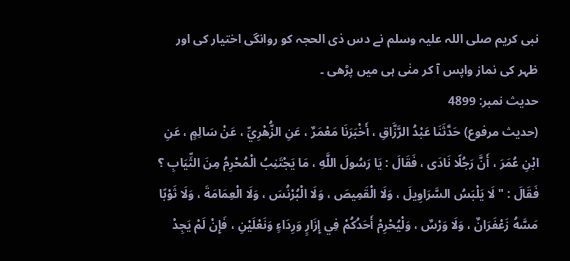نبی کریم صلی اللہ علیہ وسلم نے دس ذی الحجہ کو روانگی اختیار کی اور ظہر کی نماز واپس آ کر منٰی ہی میں پڑھی ۔
حدیث نمبر: 4899
(حديث مرفوع) حَدَّثَنَا عَبْدُ الرَّزَّاقِ ، أَخْبَرَنَا مَعْمَرٌ ، عَنِ الزُّهْرِيِّ ، عَنْ سَالِمٍ ، عَنِ ابْنِ عُمَرَ ، أَنَّ رَجُلًا نَادَى ، فَقَالَ : يَا رَسُولَ اللَّهِ ، مَا يَجْتَنِبُ الْمُحْرِمُ مِنَ الثِّيَابِ ؟ فَقَالَ : " لَا يَلْبَسُ السَّرَاوِيلَ ، وَلَا الْقَمِيصَ ، وَلَا الْبُرْنُسَ ، وَلَا الْعِمَامَةَ ، وَلَا ثَوْبًا مَسَّهُ زَعْفَرَانٌ ، وَلَا وَرْسٌ ، وَلْيُحْرِمْ أَحَدُكُمْ فِي إِزَارٍ وَرِدَاءٍ وَنَعْلَيْنِ ، فَإِنْ لَمْ يَجِدْ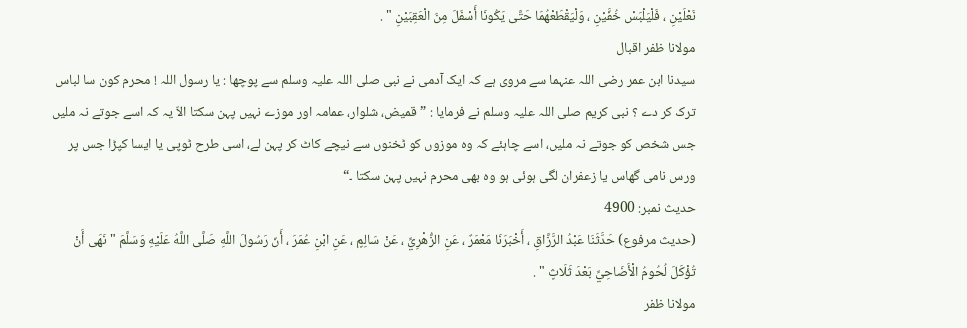نَعْلَيْنِ ، فَلْيَلْبَسْ خُفَّيْنِ ، وَلْيَقْطَعْهُمَا حَتَّى يَكُونَا أَسْفَلَ مِنَ الْعَقِبَيْنِ " .
مولانا ظفر اقبال
سیدنا ابن عمر رضی اللہ عنہما سے مروی ہے کہ ایک آدمی نے نبی صلی اللہ علیہ وسلم سے پوچھا : یا رسول اللہ ! محرم کون سا لباس ترک کر دے ؟ نبی کریم صلی اللہ علیہ وسلم نے فرمایا : ”قمیض، شلوار، عمامہ اور موزے نہیں پہن سکتا الاّ یہ کہ اسے جوتے نہ ملیں جس شخص کو جوتے نہ ملیں، اسے چاہئے کہ وہ موزوں کو ٹخنوں سے نیچے کاٹ کر پہن لے، اسی طرح ٹوپی یا ایسا کپڑا جس پر ورس نامی گھاس یا زعفران لگی ہوئی ہو وہ بھی محرم نہیں پہن سکتا ۔“
حدیث نمبر: 4900
(حديث مرفوع) حَدَّثَنَا عَبْدُ الرَّزَّاقِ ، أَخْبَرَنَا مَعْمَرٌ ، عَنِ الزُّهْرِيِّ ، عَنْ سَالِمٍ ، عَنِ ابْنِ عُمَرَ ، أَنّ رَسُولَ اللَّهِ صَلَّى اللَّهُ عَلَيْهِ وَسَلَّمَ " نَهَى أَنْ تُؤْكَلَ لُحُومُ الْأَضَاحِيِّ بَعْدَ ثَلَاثٍ " .
مولانا ظفر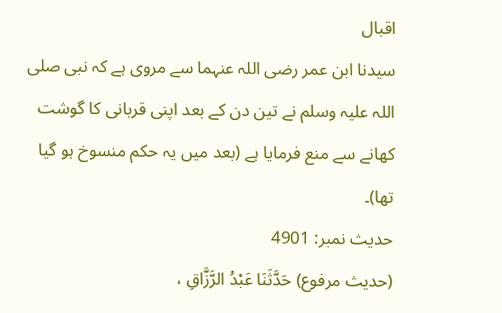اقبال
سیدنا ابن عمر رضی اللہ عنہما سے مروی ہے کہ نبی صلی اللہ علیہ وسلم نے تین دن کے بعد اپنی قربانی کا گوشت کھانے سے منع فرمایا ہے (بعد میں یہ حکم منسوخ ہو گیا تھا)۔
حدیث نمبر: 4901
(حديث مرفوع) حَدَّثَنَا عَبْدُ الرَّزَّاقِ ،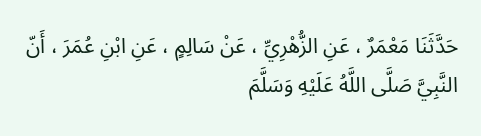حَدَّثَنَا مَعْمَرٌ ، عَنِ الزُّهْرِيِّ ، عَنْ سَالِمٍ ، عَنِ ابْنِ عُمَرَ ، أَنّ النَّبِيَّ صَلَّى اللَّهُ عَلَيْهِ وَسَلَّمَ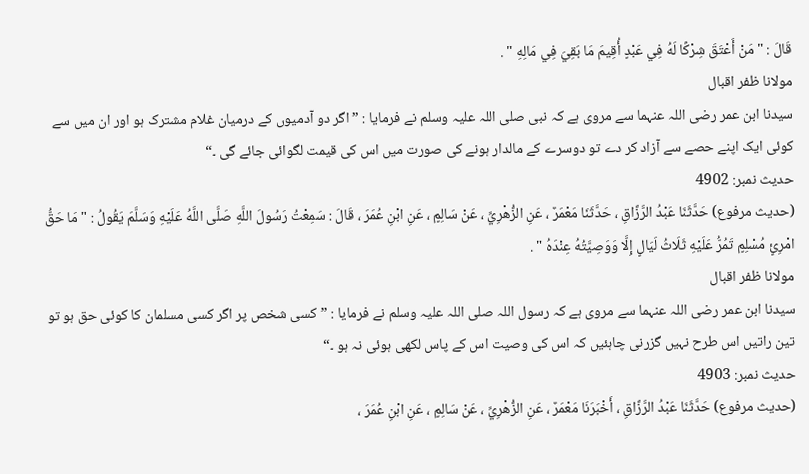قَالَ : " مَنْ أَعْتَقَ شِرْكًا لَهُ فِي عَبْدٍ أُقِيمَ مَا بَقِيَ فِي مَالِهِ " .
مولانا ظفر اقبال
سیدنا ابن عمر رضی اللہ عنہما سے مروی ہے کہ نبی صلی اللہ علیہ وسلم نے فرمایا : ”اگر دو آدمیوں کے درمیان غلام مشترک ہو اور ان میں سے کوئی ایک اپنے حصے سے آزاد کر دے تو دوسرے کے مالدار ہونے کی صورت میں اس کی قیمت لگوائی جائے گی ۔“
حدیث نمبر: 4902
(حديث مرفوع) حَدَّثَنَا عَبْدُ الرَّزَّاقِ ، حَدَّثَنَا مَعْمَرٌ ، عَنِ الزُّهْرِيِّ ، عَنْ سَالِمٍ ، عَنِ ابْنِ عُمَرَ ، قَالَ : سَمِعْتُ رَسُولَ اللَّهِ صَلَّى اللَّهُ عَلَيْهِ وَسَلَّمَ يَقُولُ : " مَا حَقُّ امْرِئٍ مُسْلِمٍ تَمُرُّ عَلَيْهِ ثَلَاثُ لَيَالٍ إِلَّا وَوَصِيَّتُهُ عِنْدَهُ " .
مولانا ظفر اقبال
سیدنا ابن عمر رضی اللہ عنہما سے مروی ہے کہ رسول اللہ صلی اللہ علیہ وسلم نے فرمایا : ”کسی شخص پر اگر کسی مسلمان کا کوئی حق ہو تو تین راتیں اس طرح نہیں گزرنی چاہئیں کہ اس کی وصیت اس کے پاس لکھی ہوئی نہ ہو ۔“
حدیث نمبر: 4903
(حديث مرفوع) حَدَّثَنَا عَبْدُ الرَّزَّاقِ ، أَخْبَرَنَا مَعْمَرٌ ، عَنِ الزُّهْرِيِّ ، عَنْ سَالِمٍ ، عَنِ ابْنِ عُمَرَ ،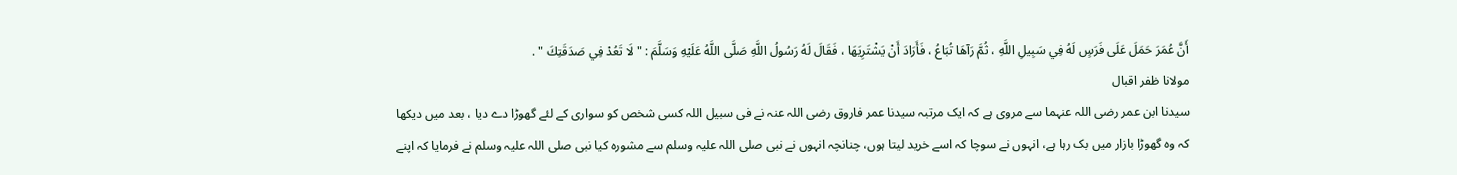أَنَّ عُمَرَ حَمَلَ عَلَى فَرَسٍ لَهُ فِي سَبِيلِ اللَّهِ ، ثُمَّ رَآهَا تُبَاعُ ، فَأَرَادَ أَنْ يَشْتَرِيَهَا ، فَقَالَ لَهُ رَسُولُ اللَّهِ صَلَّى اللَّهُ عَلَيْهِ وَسَلَّمَ : " لَا تَعُدْ فِي صَدَقَتِكَ " .
مولانا ظفر اقبال
سیدنا ابن عمر رضی اللہ عنہما سے مروی ہے کہ ایک مرتبہ سیدنا عمر فاروق رضی اللہ عنہ نے فی سبیل اللہ کسی شخص کو سواری کے لئے گھوڑا دے دیا ، بعد میں دیکھا کہ وہ گھوڑا بازار میں بک رہا ہے، انہوں نے سوچا کہ اسے خرید لیتا ہوں، چنانچہ انہوں نے نبی صلی اللہ علیہ وسلم سے مشورہ کیا نبی صلی اللہ علیہ وسلم نے فرمایا کہ اپنے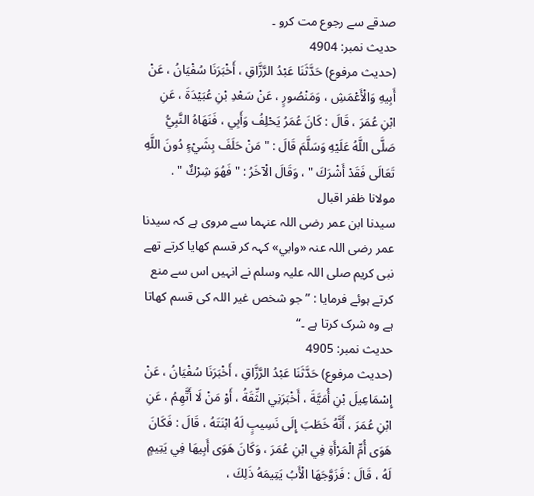صدقے سے رجوع مت کرو ۔
حدیث نمبر: 4904
(حديث مرفوع) حَدَّثَنَا عَبْدُ الرَّزَّاقِ ، أَخْبَرَنَا سُفْيَانُ ، عَنْ أَبِيهِ وَالْأَعْمَشِ ، وَمَنْصُورٍ ، عَنْ سَعْدِ بْنِ عُبَيْدَةَ ، عَنِ ابْنِ عُمَرَ ، قَالَ : كَانَ عُمَرُ يَحْلِفُ وَأَبِي ، فَنَهَاهُ النَّبِيُّ صَلَّى اللَّهُ عَلَيْهِ وَسَلَّمَ قَالَ : " مَنْ حَلَفَ بِشَيْءٍ دُونَ اللَّهِ تَعَالَى فَقَدْ أَشْرَكَ " ، وَقَالَ الْآخَرُ : " فَهُوَ شِرْكٌ " .
مولانا ظفر اقبال
سیدنا ابن عمر رضی اللہ عنہما سے مروی ہے کہ سیدنا عمر رضی اللہ عنہ «وابي» کہہ کر قسم کھایا کرتے تھے نبی کریم صلی اللہ علیہ وسلم نے انہیں اس سے منع کرتے ہوئے فرمایا : ”جو شخص غیر اللہ کی قسم کھاتا ہے وہ شرک کرتا ہے ۔“
حدیث نمبر: 4905
(حديث مرفوع) حَدَّثَنَا عَبْدُ الرَّزَّاقِ ، أَخْبَرَنَا سُفْيَانُ ، عَنْ إِسْمَاعِيلَ بْنِ أُمَيَّةَ ، أَخْبَرَنِي الثِّقَةُ ، أَوْ مَنْ لَا أَتَّهِمُ ، عَنِ ابْنِ عُمَرَ ، أَنَّهُ خَطَبَ إِلَى نَسِيبٍ لَهُ ابْنَتَهُ ، قَالَ : فَكَانَ هَوَى أُمِّ الْمَرْأَةِ فِي ابْنِ عُمَرَ ، وَكَانَ هَوَى أَبِيهَا فِي يَتِيمٍ لَهُ ، قَالَ : فَزَوَّجَهَا الْأَبُ يَتِيمَهُ ذَلِكَ ،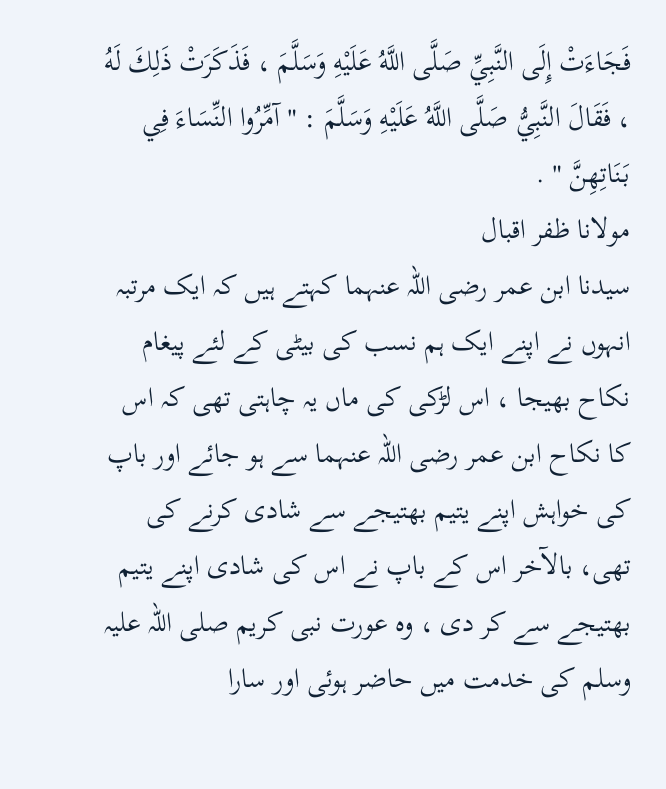فَجَاءَتْ إِلَى النَّبِيِّ صَلَّى اللَّهُ عَلَيْهِ وَسَلَّمَ ، فَذَكَرَتْ ذَلِكَ لَهُ ، فَقَالَ النَّبِيُّ صَلَّى اللَّهُ عَلَيْهِ وَسَلَّمَ : " آمِّرُوا النِّسَاءَ فِي بَنَاتِهِنَّ " .
مولانا ظفر اقبال
سیدنا ابن عمر رضی اللہ عنہما کہتے ہیں کہ ایک مرتبہ انہوں نے اپنے ایک ہم نسب کی بیٹی کے لئے پیغام نکاح بھیجا ، اس لڑکی کی ماں یہ چاہتی تھی کہ اس کا نکاح ابن عمر رضی اللہ عنہما سے ہو جائے اور باپ کی خواہش اپنے یتیم بھتیجے سے شادی کرنے کی تھی، بالآخر اس کے باپ نے اس کی شادی اپنے یتیم بھتیجے سے کر دی ، وہ عورت نبی کریم صلی اللہ علیہ وسلم کی خدمت میں حاضر ہوئی اور سارا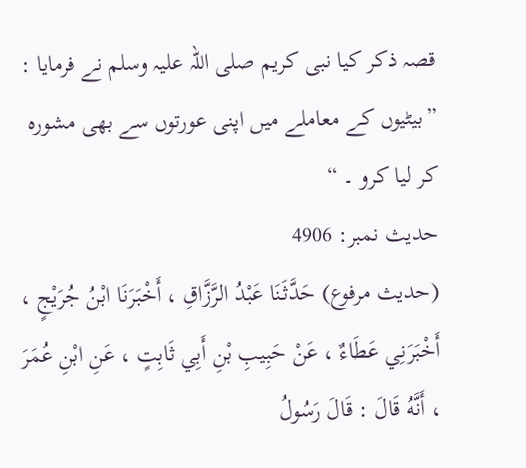قصہ ذکر کیا نبی کریم صلی اللہ علیہ وسلم نے فرمایا : ”بیٹیوں کے معاملے میں اپنی عورتوں سے بھی مشورہ کر لیا کرو ۔ “
حدیث نمبر: 4906
(حديث مرفوع) حَدَّثَنَا عَبْدُ الرَّزَّاقِ ، أَخْبَرَنَا ابْنُ جُرَيْجٍ ، أَخْبَرَنِي عَطَاءٌ ، عَنْ حَبِيبِ بْنِ أَبِي ثَابِتٍ ، عَنِ ابْنِ عُمَرَ ، أَنَّهُ قَالَ : قَالَ رَسُولُ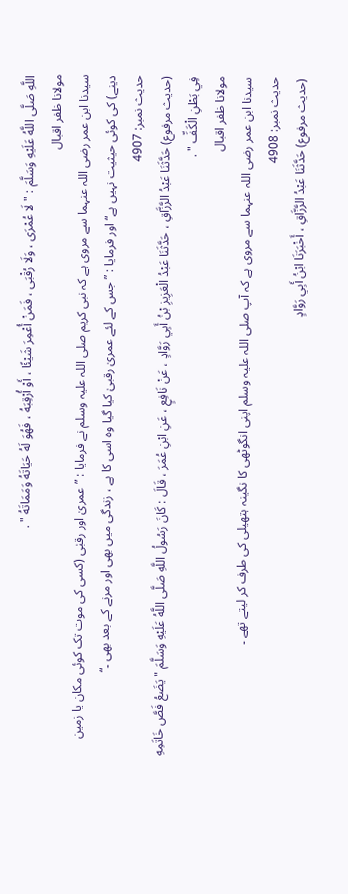اللَّهِ صَلَّى اللَّهُ عَلَيْهِ وَسَلَّمَ : " لَا عُمْرَى ، وَلَا رُقْبَى ، فَمَنْ أُعْمِرَ شَيْئًا ، أَوْ أُرْقِبَهُ ، فَهُوَ لَهُ حَيَاتَهُ وَمَمَاتَهُ " .
مولانا ظفر اقبال
سیدنا ابن عمر رضی اللہ عنہما سے مروی ہے کہ نبی کریم صلی اللہ علیہ وسلم نے فرمایا : ”عمریٰ اور رقبٰی (کسی کی موت تک کوئی مکان یا زمین دینے) کی کوئی حیثیت نہیں ہے“ اور فرمایا : ”جس کے لئے عمریٰ رقبیٰ کیا گیا وہ اسی کا ہے ، زندگی میں بھی اور مرنے کے بعد بھی ۔“
حدیث نمبر: 4907
(حديث مرفوع) حَدَّثَنَا عَبْدُ الرَّزَّاقِ ، حَدَّثَنَا عَبْدُ الْعَزِيزِ بْنُ أَبِي رَوَّادٍ ، عَنْ نَافِعٍ ، عَنِ ابْنِ عُمَرَ ، قَالَ : كَانَ رَسُولُ اللَّهِ صَلَّى اللَّهُ عَلَيْهِ وَسَلَّمَ " يَضَعُ فَصَّ خَاتَمِهِ فِي بَطْنِ الْكَفِّ " .
مولانا ظفر اقبال
سیدنا ابن عمر رضی اللہ عنہما سے مروی ہے کہ آپ صلی اللہ علیہ وسلم اپنی انگوٹھی کا نگینہ ہتھیلی کی طرف کر لیتے تھے ۔
حدیث نمبر: 4908
(حديث مرفوع) حَدَّثَنَا عَبْدُ الرَّزَّاقِ ، أَخْبَرَنَا ابْنُ أَبِي رَوَّادٍ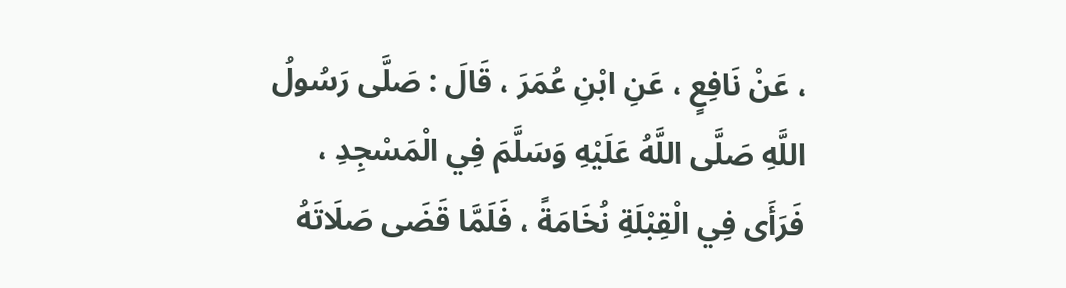، عَنْ نَافِعٍ ، عَنِ ابْنِ عُمَرَ ، قَالَ : صَلَّى رَسُولُ اللَّهِ صَلَّى اللَّهُ عَلَيْهِ وَسَلَّمَ فِي الْمَسْجِدِ ، فَرَأَى فِي الْقِبْلَةِ نُخَامَةً ، فَلَمَّا قَضَى صَلَاتَهُ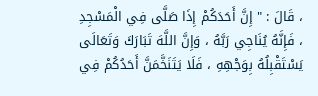، قَالَ : " إِنَّ أَحَدَكُمْ إِذَا صَلَّى فِي الْمَسْجِدِ ، فَإِنَّهُ يُنَاجِي رَبَّهُ ، وَإِنَّ اللَّهَ تَبَارَكَ وَتَعَالَى يَسْتَقْبِلُهُ بِوَجْهِهِ ، فَلَا يَتَنَخَّمَنَّ أَحَدُكُمْ فِي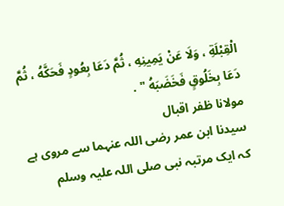الْقِبْلَةِ ، وَلَا عَنْ يَمِينِهِ ، ثُمَّ دَعَا بِعُودٍ فَحَكَّهُ ، ثُمَّ دَعَا بِخَلُوقٍ فَخَضَبَهُ " .
مولانا ظفر اقبال
سیدنا ابن عمر رضی اللہ عنہما سے مروی ہے کہ ایک مرتبہ نبی صلی اللہ علیہ وسلم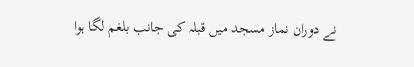نے دوران نماز مسجد میں قبلہ کی جانب بلغم لگا ہوا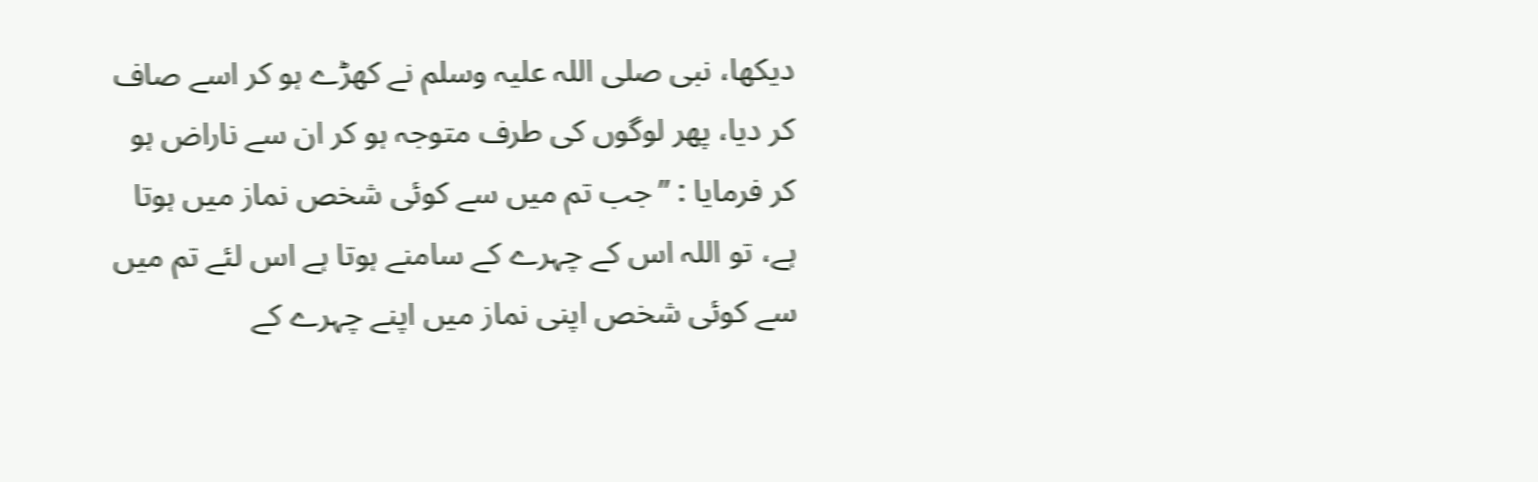دیکھا، نبی صلی اللہ علیہ وسلم نے کھڑے ہو کر اسے صاف کر دیا، پھر لوگوں کی طرف متوجہ ہو کر ان سے ناراض ہو کر فرمایا : ”جب تم میں سے کوئی شخص نماز میں ہوتا ہے، تو اللہ اس کے چہرے کے سامنے ہوتا ہے اس لئے تم میں سے کوئی شخص اپنی نماز میں اپنے چہرے کے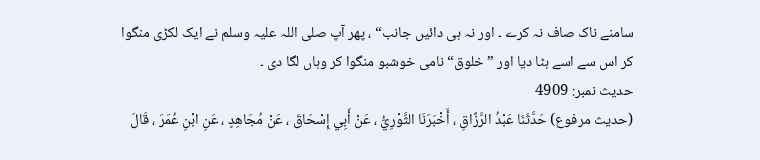سامنے ناک صاف نہ کرے ۔ اور نہ ہی دائیں جانب“ ، پھر آپ صلی اللہ علیہ وسلم نے ایک لکڑی منگوا کر اس سے اسے ہٹا دیا اور ”خلوق“ نامی خوشبو منگوا کر وہاں لگا دی ۔
حدیث نمبر: 4909
(حديث مرفوع) حَدَّثَنَا عَبْدُ الرَّزَّاقِ ، أَخْبَرَنَا الثَّوْرِيُّ ، عَنْ أَبِي إِسْحَاقَ ، عَنْ مُجَاهِدٍ ، عَنِ ابْنِ عُمَرَ ، قَالَ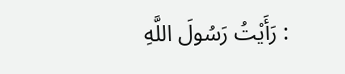: رَأَيْتُ رَسُولَ اللَّهِ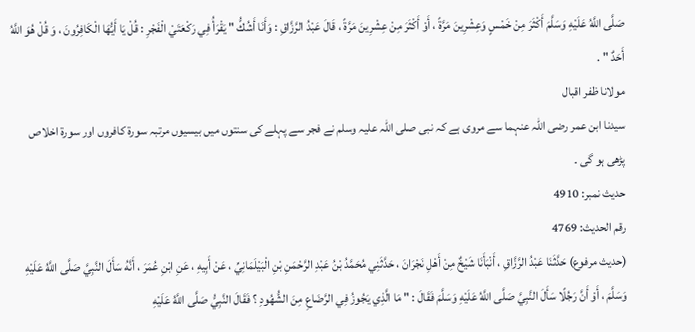صَلَّى اللَّهُ عَلَيْهِ وَسَلَّمَ أَكْثَرَ مِنْ خَمْسٍ وَعِشْرِينَ مَرَّةً ، أَوْ أَكْثَرَ مِنْ عِشْرِينَ مَرَّةً ، قَالَ عَبْدُ الرَّزَّاقِ : وَأَنَا أَشُكُّ " يَقْرَأُ فِي رَكْعَتَيْ الْفَجْرِ : قُلْ يَا أَيُّهَا الْكَافِرُونَ ، وَ قُلْ هُوَ اللَّهُ أَحَدٌ " .
مولانا ظفر اقبال
سیدنا ابن عمر رضی اللہ عنہما سے مروی ہے کہ نبی صلی اللہ علیہ وسلم نے فجر سے پہلے کی سنتوں میں بیسیوں مرتبہ سورۃ کافروں اور سورۃ اخلاص پڑھی ہو گی ۔
حدیث نمبر: 4910
رقم الحديث: 4769
(حديث مرفوع) حَدَّثَنَا عَبْدُ الرَّزَّاقِ ، أَنْبَأَنَا شَيْخٌ مِنْ أَهْلِ نَجْرَانَ ، حَدَّثَنِي مُحَمَّدُ بْنُ عَبْدِ الرَّحْمَنِ بْنِ الْبَيْلَمَانِيِّ ، عَنْ أَبِيهِ ، عَنِ ابْنِ عُمَرَ ، أَنَّهُ سَأَلَ النَّبِيَّ صَلَّى اللَّهُ عَلَيْهِ وَسَلَّمَ ، أَوْ أَنَّ رَجُلًا سَأَلَ النَّبِيَّ صَلَّى اللَّهُ عَلَيْهِ وَسَلَّمَ فَقَالَ : " مَا الَّذِي يَجُوزُ فِي الرَّضَاعِ مِنَ الشُّهُودِ ؟ فَقَالَ النَّبِيُّ صَلَّى اللَّهُ عَلَيْهِ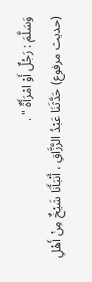وَسَلَّمَ : رَجُلٌ أَوْ امْرَأَةٌ " .
(حديث مرفوع) حَدَّثَنَا عَبْدُ الرَّزَّاقِ ، أَنْبَأَنَا شَيْخٌ مِنْ أَهْلِ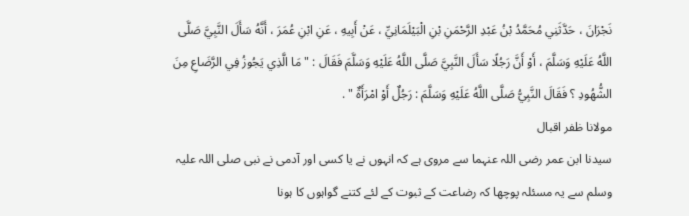نَجْرَانَ ، حَدَّثَنِي مُحَمَّدُ بْنُ عَبْدِ الرَّحْمَنِ بْنِ الْبَيْلَمَانِيِّ ، عَنْ أَبِيهِ ، عَنِ ابْنِ عُمَرَ ، أَنَّهُ سَأَلَ النَّبِيَّ صَلَّى اللَّهُ عَلَيْهِ وَسَلَّمَ ، أَوْ أَنَّ رَجُلًا سَأَلَ النَّبِيَّ صَلَّى اللَّهُ عَلَيْهِ وَسَلَّمَ فَقَالَ : " مَا الَّذِي يَجُوزُ فِي الرَّضَاعِ مِنَ الشُّهُودِ ؟ فَقَالَ النَّبِيُّ صَلَّى اللَّهُ عَلَيْهِ وَسَلَّمَ : رَجُلٌ أَوْ امْرَأَةٌ " .
مولانا ظفر اقبال
سیدنا ابن عمر رضی اللہ عنہما سے مروی ہے کہ انہوں نے یا کسی اور آدمی نے نبی صلی اللہ علیہ وسلم سے یہ مسئلہ پوچھا کہ رضاعت کے ثبوت کے لئے کتنے گواہوں کا ہونا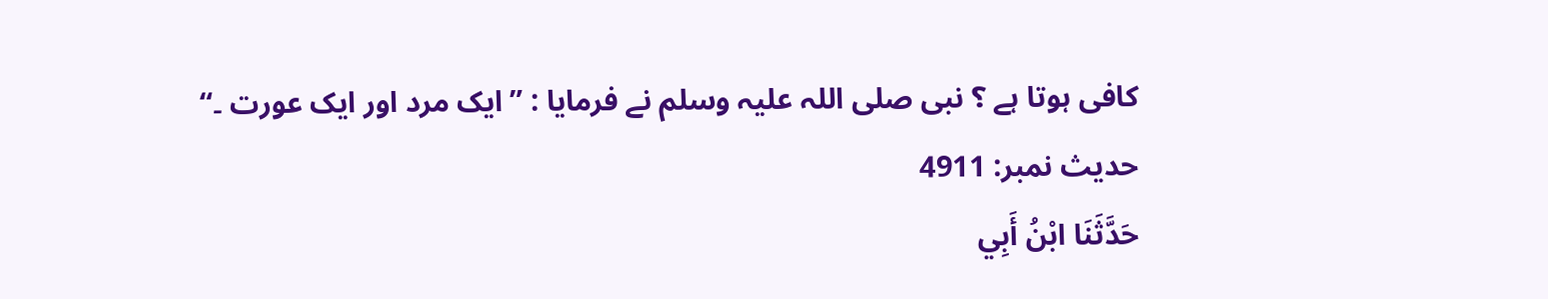کافی ہوتا ہے ؟ نبی صلی اللہ علیہ وسلم نے فرمایا : ”ایک مرد اور ایک عورت ۔“
حدیث نمبر: 4911
حَدَّثَنَا ابْنُ أَبِي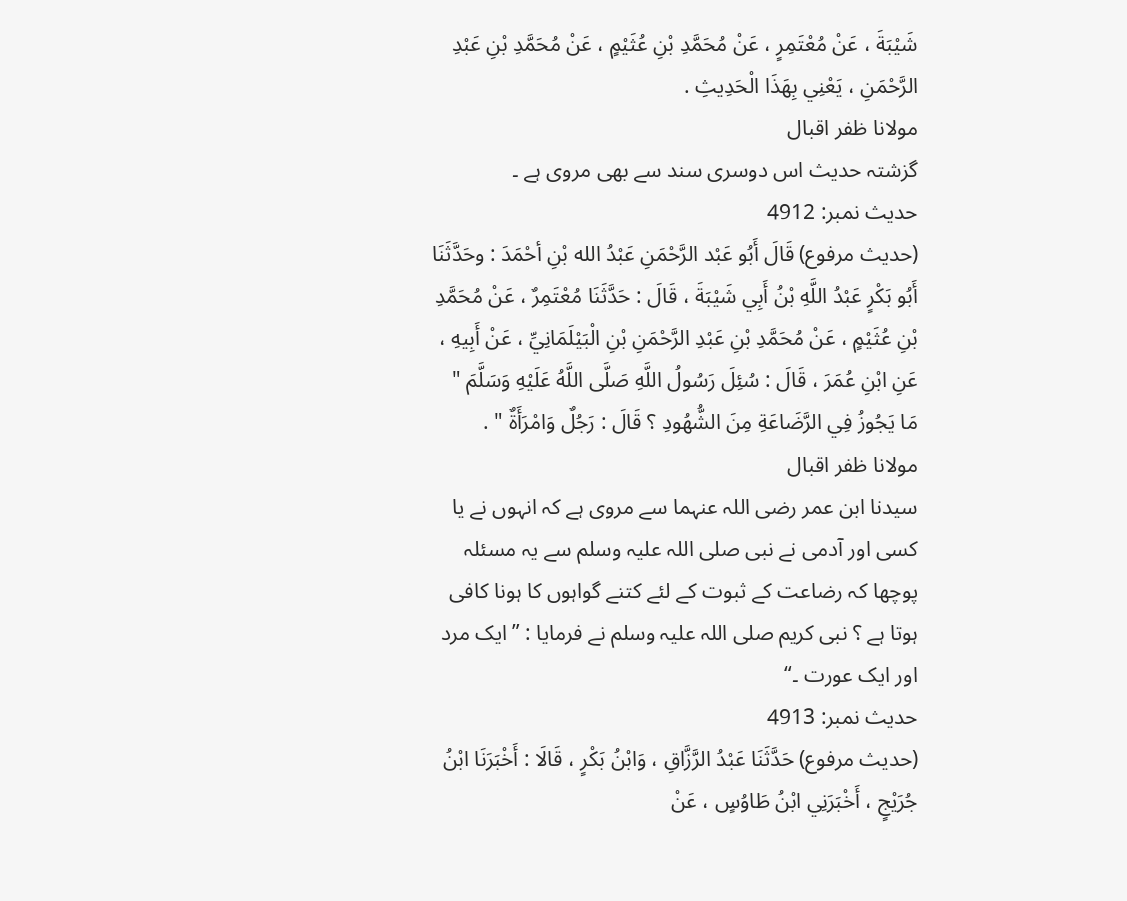شَيْبَةَ ، عَنْ مُعْتَمِرٍ ، عَنْ مُحَمَّدِ بْنِ عُثَيْمٍ ، عَنْ مُحَمَّدِ بْنِ عَبْدِ الرَّحْمَنِ ، يَعْنِي بِهَذَا الْحَدِيثِ .
مولانا ظفر اقبال
گزشتہ حدیث اس دوسری سند سے بھی مروی ہے ۔
حدیث نمبر: 4912
(حديث مرفوع) قَالَ أَبُو عَبْد الرَّحْمَنِ عَبْدُ الله بْنِ أحْمَدَ : وحَدَّثَنَا أَبُو بَكْرٍ عَبْدُ اللَّهِ بْنُ أَبِي شَيْبَةَ ، قَالَ : حَدَّثَنَا مُعْتَمِرٌ ، عَنْ مُحَمَّدِ بْنِ عُثَيْمٍ ، عَنْ مُحَمَّدِ بْنِ عَبْدِ الرَّحْمَنِ بْنِ الْبَيْلَمَانِيِّ ، عَنْ أَبِيهِ ، عَنِ ابْنِ عُمَرَ ، قَالَ : سُئِلَ رَسُولُ اللَّهِ صَلَّى اللَّهُ عَلَيْهِ وَسَلَّمَ " مَا يَجُوزُ فِي الرَّضَاعَةِ مِنَ الشُّهُودِ ؟ قَالَ : رَجُلٌ وَامْرَأَةٌ " .
مولانا ظفر اقبال
سیدنا ابن عمر رضی اللہ عنہما سے مروی ہے کہ انہوں نے یا کسی اور آدمی نے نبی صلی اللہ علیہ وسلم سے یہ مسئلہ پوچھا کہ رضاعت کے ثبوت کے لئے کتنے گواہوں کا ہونا کافی ہوتا ہے ؟ نبی کریم صلی اللہ علیہ وسلم نے فرمایا : ”ایک مرد اور ایک عورت ۔“
حدیث نمبر: 4913
(حديث مرفوع) حَدَّثَنَا عَبْدُ الرَّزَّاقِ ، وَابْنُ بَكْرٍ ، قَالَا : أَخْبَرَنَا ابْنُ جُرَيْجٍ ، أَخْبَرَنِي ابْنُ طَاوُسٍ ، عَنْ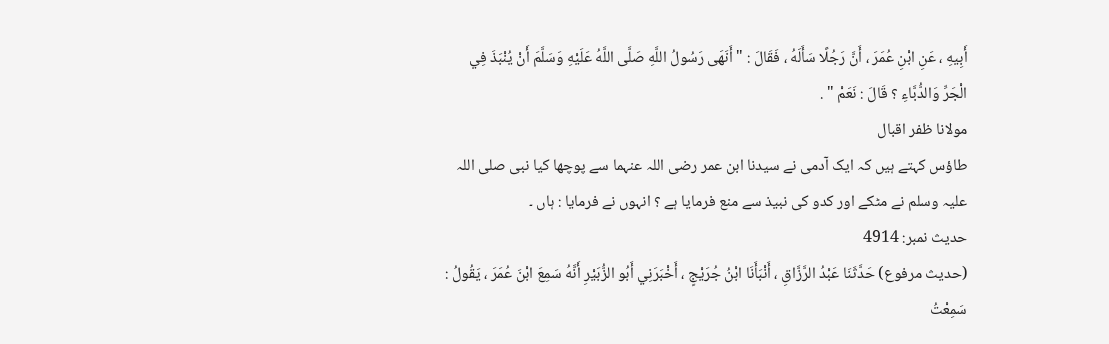أَبِيهِ ، عَنِ ابْنِ عُمَرَ ، أَنَّ رَجُلًا سَأَلَهُ ، فَقَالَ : " أَنَهَى رَسُولُ اللَّهِ صَلَّى اللَّهُ عَلَيْهِ وَسَلَّمَ أَنْ يُنْبَذَ فِي الْجَرِّ وَالدُّبَّاءِ ؟ قَالَ : نَعَمْ " .
مولانا ظفر اقبال
طاؤس کہتے ہیں کہ ایک آدمی نے سیدنا ابن عمر رضی اللہ عنہما سے پوچھا کیا نبی صلی اللہ علیہ وسلم نے مٹکے اور کدو کی نبیذ سے منع فرمایا ہے ؟ انہوں نے فرمایا : ہاں ۔
حدیث نمبر: 4914
(حديث مرفوع) حَدَّثَنَا عَبْدُ الرَّزَّاقِ ، أَنْبَأَنَا ابْنُ جُرَيْجٍ ، أَخْبَرَنِي أَبُو الزُّبَيْرِ أَنَّهُ سَمِعَ ابْنَ عُمَرَ ، يَقُولُ : سَمِعْتُ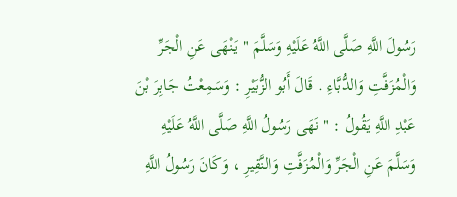رَسُولَ اللَّهِ صَلَّى اللَّهُ عَلَيْهِ وَسَلَّمَ " يَنْهَى عَنِ الْجَرِّ وَالْمُزَفَّتِ وَالدُّبَّاءِ . قَالَ أَبُو الزُّبَيْرِ : وَسَمِعْتُ جَابِرَ بْنَ عَبْدِ اللَّهِ يَقُولُ : " نَهَى رَسُولُ اللَّهِ صَلَّى اللَّهُ عَلَيْهِ وَسَلَّمَ عَنِ الْجَرِّ وَالْمُزَفَّتِ وَالنَّقِيرِ ، وَكَانَ رَسُولُ اللَّهِ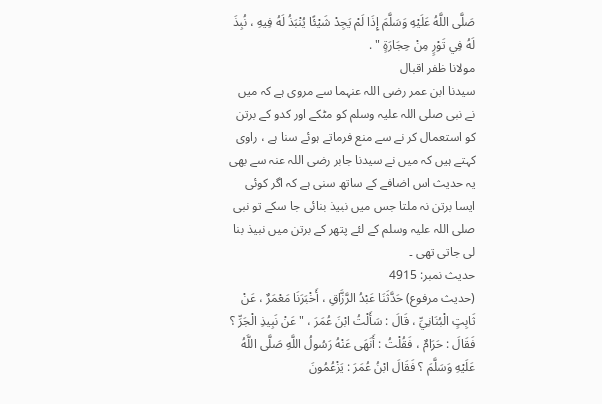صَلَّى اللَّهُ عَلَيْهِ وَسَلَّمَ إِذَا لَمْ يَجِدْ شَيْئًا يُنْبَذُ لَهُ فِيهِ ، نُبِذَ لَهُ فِي تَوْرٍ مِنْ حِجَارَةٍ " .
مولانا ظفر اقبال
سیدنا ابن عمر رضی اللہ عنہما سے مروی ہے کہ میں نے نبی صلی اللہ علیہ وسلم کو مٹکے اور کدو کے برتن کو استعمال کر نے سے منع فرماتے ہوئے سنا ہے ، راوی کہتے ہیں کہ میں نے سیدنا جابر رضی اللہ عنہ سے بھی یہ حدیث اس اضافے کے ساتھ سنی ہے کہ اگر کوئی ایسا برتن نہ ملتا جس میں نبیذ بنائی جا سکے تو نبی صلی اللہ علیہ وسلم کے لئے پتھر کے برتن میں نبیذ بنا لی جاتی تھی ۔
حدیث نمبر: 4915
(حديث مرفوع) حَدَّثَنَا عَبْدُ الرَّزَّاقِ ، أَخْبَرَنَا مَعْمَرٌ ، عَنْ ثَابِتٍ الْبُنَانِيِّ ، قَالَ : سَأَلْتُ ابْنَ عُمَرَ ، " عَنْ نَبِيذِ الْجَرِّ ؟ فَقَالَ : حَرَامٌ ، فَقُلْتُ : أَنَهَى عَنْهُ رَسُولُ اللَّهِ صَلَّى اللَّهُ عَلَيْهِ وَسَلَّمَ ؟ فَقَالَ ابْنُ عُمَرَ : يَزْعُمُونَ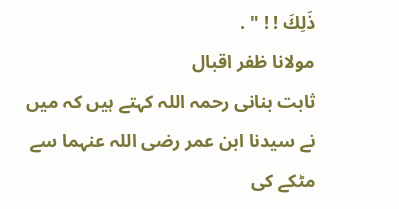ذَلِكَ ! ! " .
مولانا ظفر اقبال
ثابت بنانی رحمہ اللہ کہتے ہیں کہ میں نے سیدنا ابن عمر رضی اللہ عنہما سے مٹکے کی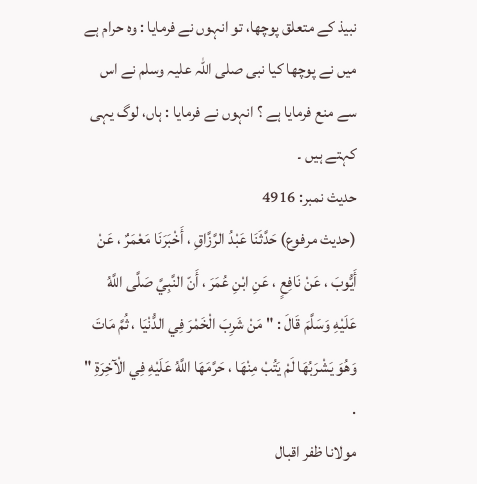نبیذ کے متعلق پوچھا، تو انہوں نے فرمایا : وہ حرام ہے میں نے پوچھا کیا نبی صلی اللہ علیہ وسلم نے اس سے منع فرمایا ہے ؟ انہوں نے فرمایا : ہاں، لوگ یہی کہتے ہیں ۔
حدیث نمبر: 4916
(حديث مرفوع) حَدَّثَنَا عَبْدُ الرَّزَّاقِ ، أَخْبَرَنَا مَعْمَرٌ ، عَنْ أَيُّوبَ ، عَنْ نَافِعٍ ، عَنِ ابْنِ عُمَرَ ، أَنّ النَّبِيَّ صَلَّى اللَّهُ عَلَيْهِ وَسَلَّمَ قَالَ : " مَنْ شَرِبَ الْخَمْرَ فِي الدُّنْيَا ، ثُمَّ مَاتَ وَهُوَ يَشْرَبُهَا لَمْ يَتُبْ مِنْهَا ، حَرَّمَهَا اللَّهُ عَلَيْهِ فِي الْآخِرَةِ " .
مولانا ظفر اقبال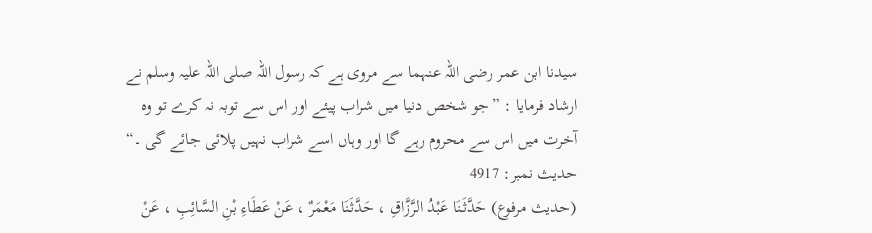سیدنا ابن عمر رضی اللہ عنہما سے مروی ہے کہ رسول اللہ صلی اللہ علیہ وسلم نے ارشاد فرمایا : ”جو شخص دنیا میں شراب پیئے اور اس سے توبہ نہ کرے تو وہ آخرت میں اس سے محروم رہے گا اور وہاں اسے شراب نہیں پلائی جائے گی ۔“
حدیث نمبر: 4917
(حديث مرفوع) حَدَّثَنَا عَبْدُ الرَّزَّاقِ ، حَدَّثَنَا مَعْمَرٌ ، عَنْ عَطَاءِ بْنِ السَّائِبِ ، عَنْ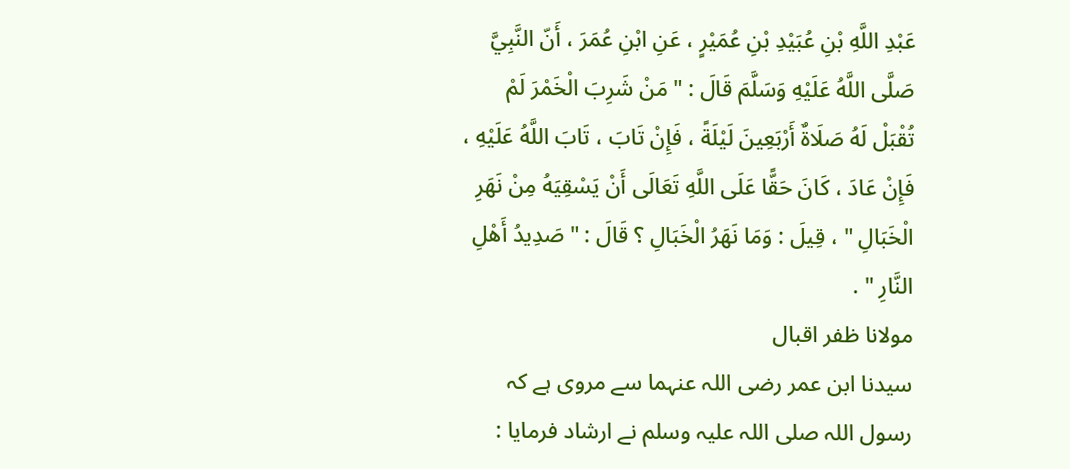عَبْدِ اللَّهِ بْنِ عُبَيْدِ بْنِ عُمَيْرٍ ، عَنِ ابْنِ عُمَرَ ، أَنّ النَّبِيَّ صَلَّى اللَّهُ عَلَيْهِ وَسَلَّمَ قَالَ : " مَنْ شَرِبَ الْخَمْرَ لَمْ تُقْبَلْ لَهُ صَلَاةٌ أَرْبَعِينَ لَيْلَةً ، فَإِنْ تَابَ ، تَابَ اللَّهُ عَلَيْهِ ، فَإِنْ عَادَ ، كَانَ حَقًّا عَلَى اللَّهِ تَعَالَى أَنْ يَسْقِيَهُ مِنْ نَهَرِ الْخَبَالِ " ، قِيلَ : وَمَا نَهَرُ الْخَبَالِ ؟ قَالَ : " صَدِيدُ أَهْلِ النَّارِ " .
مولانا ظفر اقبال
سیدنا ابن عمر رضی اللہ عنہما سے مروی ہے کہ رسول اللہ صلی اللہ علیہ وسلم نے ارشاد فرمایا :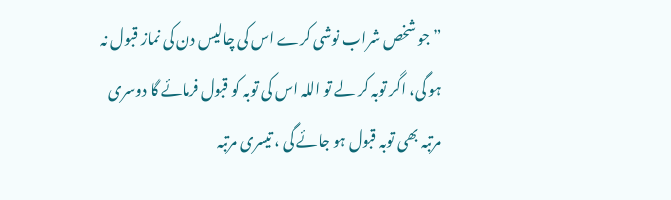”جو شخص شراب نوشی کرے اس کی چالیس دن کی نماز قبول نہ ہو گی، اگر توبہ کر لے تو اللہ اس کی توبہ کو قبول فرمائے گا دوسری مرتبہ بھی توبہ قبول ہو جائے گی ، تیسری مرتبہ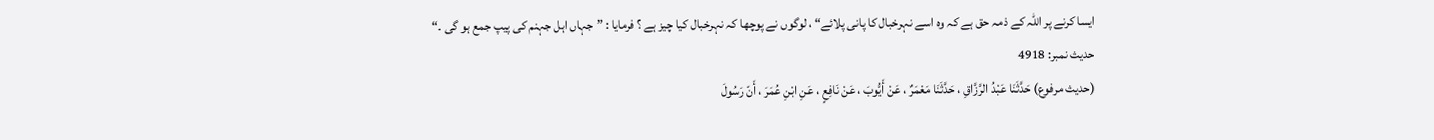ایسا کرنے پر اللہ کے ذمہ حق ہے کہ وہ اسے نہرخبال کا پانی پلائے“ ، لوگوں نے پوچھا کہ نہرخبال کیا چیز ہے ؟ فرمایا : ”جہاں اہل جہنم کی پیپ جمع ہو گی ۔“
حدیث نمبر: 4918
(حديث مرفوع) حَدَّثَنَا عَبْدُ الرَّزَّاقِ ، حَدَّثَنَا مَعْمَرٌ ، عَنْ أَيُّوبَ ، عَنْ نَافِعٍ ، عَنِ ابْنِ عُمَرَ ، أَنّ رَسُولَ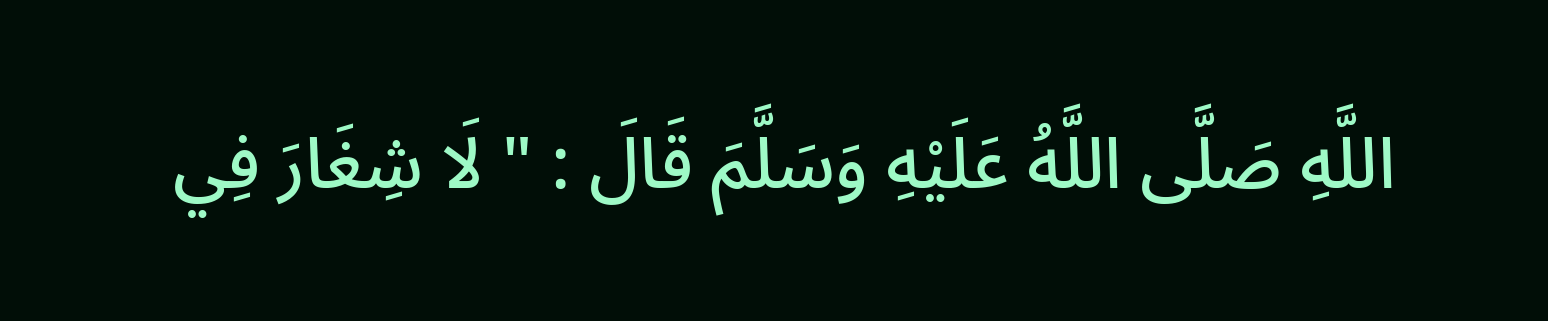اللَّهِ صَلَّى اللَّهُ عَلَيْهِ وَسَلَّمَ قَالَ : " لَا شِغَارَ فِي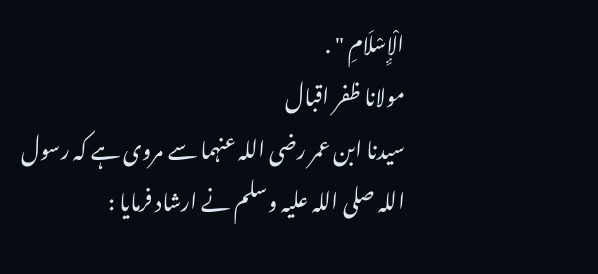الْإِسْلَامِ " .
مولانا ظفر اقبال
سیدنا ابن عمر رضی اللہ عنہما سے مروی ہے کہ رسول اللہ صلی اللہ علیہ وسلم نے ارشاد فرمایا :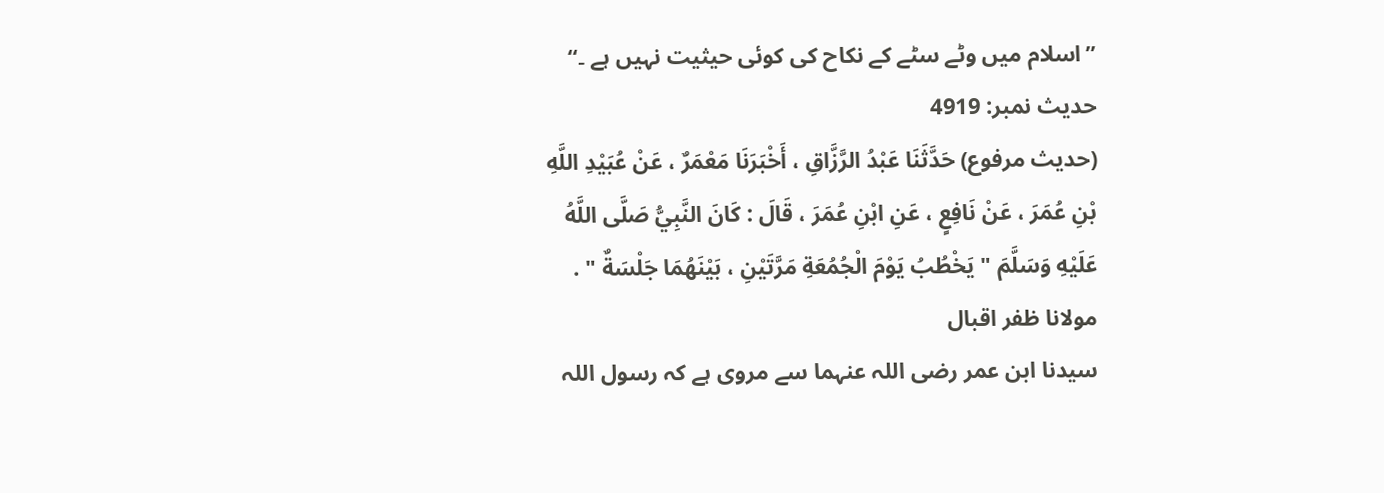”اسلام میں وٹے سٹے کے نکاح کی کوئی حیثیت نہیں ہے ۔“
حدیث نمبر: 4919
(حديث مرفوع) حَدَّثَنَا عَبْدُ الرَّزَّاقِ ، أَخْبَرَنَا مَعْمَرٌ ، عَنْ عُبَيْدِ اللَّهِ بْنِ عُمَرَ ، عَنْ نَافِعٍ ، عَنِ ابْنِ عُمَرَ ، قَالَ : كَانَ النَّبِيُّ صَلَّى اللَّهُ عَلَيْهِ وَسَلَّمَ " يَخْطُبُ يَوْمَ الْجُمُعَةِ مَرَّتَيْنِ ، بَيْنَهُمَا جَلْسَةٌ " .
مولانا ظفر اقبال
سیدنا ابن عمر رضی اللہ عنہما سے مروی ہے کہ رسول اللہ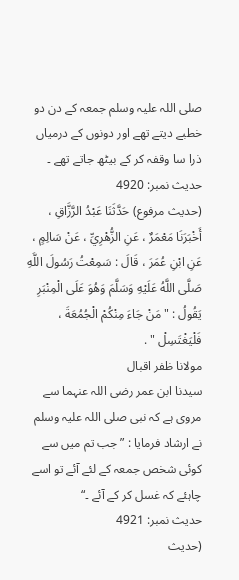صلی اللہ علیہ وسلم جمعہ کے دن دو خطبے دیتے تھے اور دونوں کے درمیاں ذرا سا وقفہ کر کے بیٹھ جاتے تھے ۔
حدیث نمبر: 4920
(حديث مرفوع) حَدَّثَنَا عَبْدُ الرَّزَّاقِ ، أَخْبَرَنَا مَعْمَرٌ ، عَنِ الزُّهْرِيِّ ، عَنْ سَالِمٍ ، عَنِ ابْنِ عُمَرَ ، قَالَ : سَمِعْتُ رَسُولَ اللَّهِ صَلَّى اللَّهُ عَلَيْهِ وَسَلَّمَ وَهُوَ عَلَى الْمِنْبَرِ يَقُولُ : " مَنْ جَاءَ مِنْكُمْ الْجُمُعَةَ ، فَلْيَغْتَسِلْ " .
مولانا ظفر اقبال
سیدنا ابن عمر رضی اللہ عنہما سے مروی ہے کہ نبی صلی اللہ علیہ وسلم نے ارشاد فرمایا : ”جب تم میں سے کوئی شخص جمعہ کے لئے آئے تو اسے چاہئے کہ غسل کر کے آئے ۔“
حدیث نمبر: 4921
(حديث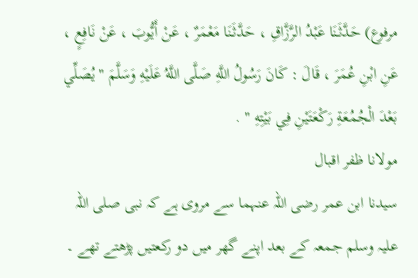مرفوع) حَدَّثَنَا عَبْدُ الرَّزَّاقِ ، حَدَّثَنَا مَعْمَرٌ ، عَنْ أَيُّوبَ ، عَنْ نَافِعٍ ، عَنِ ابْنِ عُمَرَ ، قَالَ : كَانَ رَسُولُ اللَّهِ صَلَّى اللَّهُ عَلَيْهِ وَسَلَّمَ " يُصَلِّي بَعْدَ الْجُمُعَةِ رَكْعَتَيْنِ فِي بَيْتِهِ " .
مولانا ظفر اقبال
سیدنا ابن عمر رضی اللہ عنہما سے مروی ہے کہ نبی صلی اللہ علیہ وسلم جمعہ کے بعد اپنے گھر میں دو رکعتیں پڑھتے تھے ۔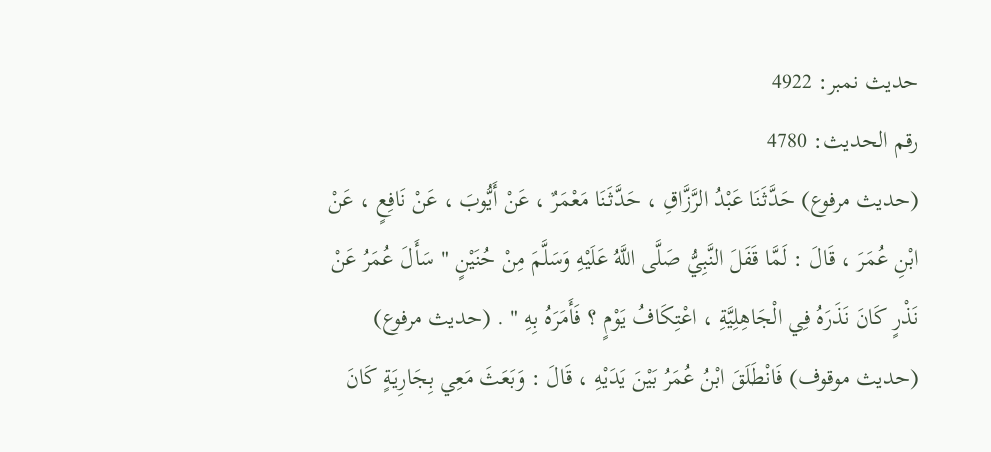حدیث نمبر: 4922
رقم الحديث: 4780
(حديث مرفوع) حَدَّثَنَا عَبْدُ الرَّزَّاقِ ، حَدَّثَنَا مَعْمَرٌ ، عَنْ أَيُّوبَ ، عَنْ نَافِعٍ ، عَنْ ابْنِ عُمَرَ ، قَالَ : لَمَّا قَفَلَ النَّبِيُّ صَلَّى اللَّهُ عَلَيْهِ وَسَلَّمَ مِنْ حُنَيْنٍ " سَأَلَ عُمَرُ عَنْ نَذْرٍ كَانَ نَذَرَهُ فِي الْجَاهِلِيَّةِ ، اعْتِكَافُ يَوْمٍ ؟ فَأَمَرَهُ بِهِ " . (حديث مرفوع) (حديث موقوف) فَانْطَلَقَ ابْنُ عُمَرُ بَيْنَ يَدَيْهِ ، قَالَ : وَبَعَثَ مَعِي بِجَارِيَةٍ كَانَ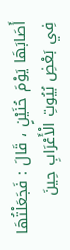أَصَابَهَا يَوْمَ حُنَيْنٍ ، قَالَ : فَجَعَلْتُهَا فِي بَعْضِ بُيُوتِ الْأَعْرَابِ حِينَ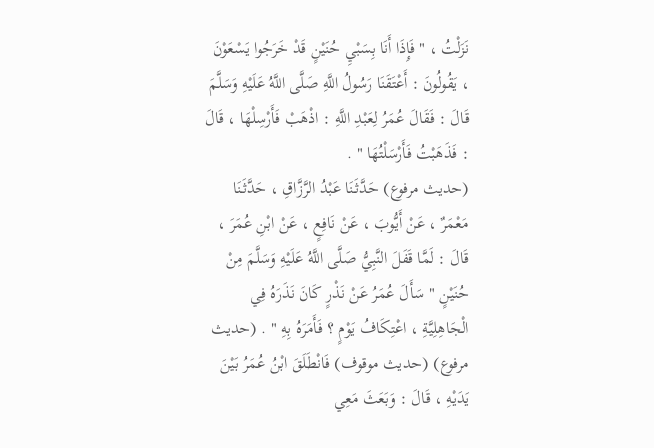نَزَلْتُ ، " فَإِذَا أَنَا بِسَبْيِ حُنَيْنٍ قَدْ خَرَجُوا يَسْعَوْنَ ، يَقُولُونَ : أَعْتَقَنَا رَسُولُ اللَّهِ صَلَّى اللَّهُ عَلَيْهِ وَسَلَّمَ قَالَ : فَقَالَ عُمَرُ لِعَبْدِ اللَّهِ : اذْهَبْ فَأَرْسِلْهَا ، قَالَ : فَذَهَبْتُ فَأَرْسَلْتُهَا " .
(حديث مرفوع) حَدَّثَنَا عَبْدُ الرَّزَّاقِ ، حَدَّثَنَا مَعْمَرٌ ، عَنْ أَيُّوبَ ، عَنْ نَافِعٍ ، عَنْ ابْنِ عُمَرَ ، قَالَ : لَمَّا قَفَلَ النَّبِيُّ صَلَّى اللَّهُ عَلَيْهِ وَسَلَّمَ مِنْ حُنَيْنٍ " سَأَلَ عُمَرُ عَنْ نَذْرٍ كَانَ نَذَرَهُ فِي الْجَاهِلِيَّةِ ، اعْتِكَافُ يَوْمٍ ؟ فَأَمَرَهُ بِهِ " . (حديث مرفوع) (حديث موقوف) فَانْطَلَقَ ابْنُ عُمَرُ بَيْنَ يَدَيْهِ ، قَالَ : وَبَعَثَ مَعِي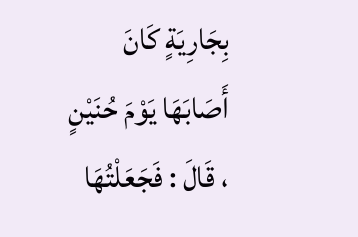بِجَارِيَةٍ كَانَ أَصَابَهَا يَوْمَ حُنَيْنٍ ، قَالَ : فَجَعَلْتُهَا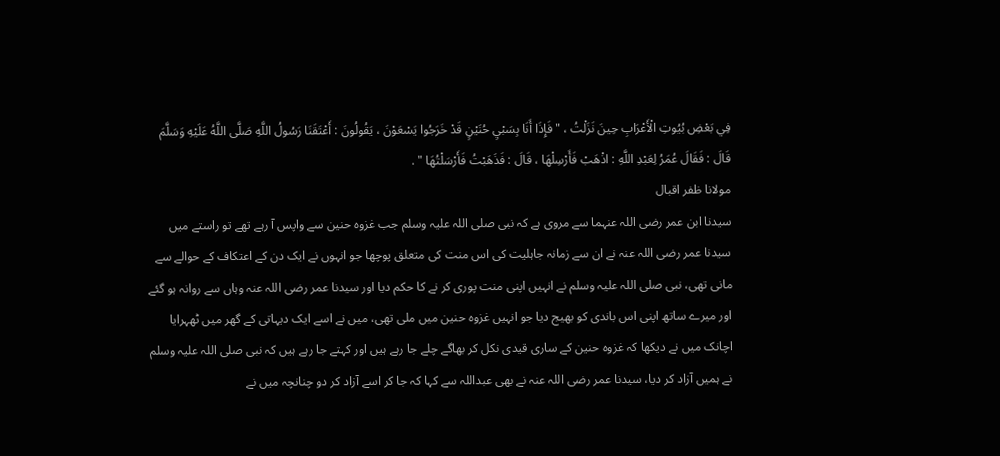فِي بَعْضِ بُيُوتِ الْأَعْرَابِ حِينَ نَزَلْتُ ، " فَإِذَا أَنَا بِسَبْيِ حُنَيْنٍ قَدْ خَرَجُوا يَسْعَوْنَ ، يَقُولُونَ : أَعْتَقَنَا رَسُولُ اللَّهِ صَلَّى اللَّهُ عَلَيْهِ وَسَلَّمَ قَالَ : فَقَالَ عُمَرُ لِعَبْدِ اللَّهِ : اذْهَبْ فَأَرْسِلْهَا ، قَالَ : فَذَهَبْتُ فَأَرْسَلْتُهَا " .
مولانا ظفر اقبال
سیدنا ابن عمر رضی اللہ عنہما سے مروی ہے کہ نبی صلی اللہ علیہ وسلم جب غزوہ حنین سے واپس آ رہے تھے تو راستے میں سیدنا عمر رضی اللہ عنہ نے ان سے زمانہ جاہلیت کی اس منت کی متعلق پوچھا جو انہوں نے ایک دن کے اعتکاف کے حوالے سے مانی تھی، نبی صلی اللہ علیہ وسلم نے انہیں اپنی منت پوری کر نے کا حکم دیا اور سیدنا عمر رضی اللہ عنہ وہاں سے روانہ ہو گئے اور میرے ساتھ اپنی اس باندی کو بھیج دیا جو انہیں غزوہ حنین میں ملی تھی، میں نے اسے ایک دیہاتی کے گھر میں ٹھہرایا اچانک میں نے دیکھا کہ غزوہ حنین کے ساری قیدی نکل کر بھاگے چلے جا رہے ہیں اور کہتے جا رہے ہیں کہ نبی صلی اللہ علیہ وسلم نے ہمیں آزاد کر دیا، سیدنا عمر رضی اللہ عنہ نے بھی عبداللہ سے کہا کہ جا کر اسے آزاد کر دو چنانچہ میں نے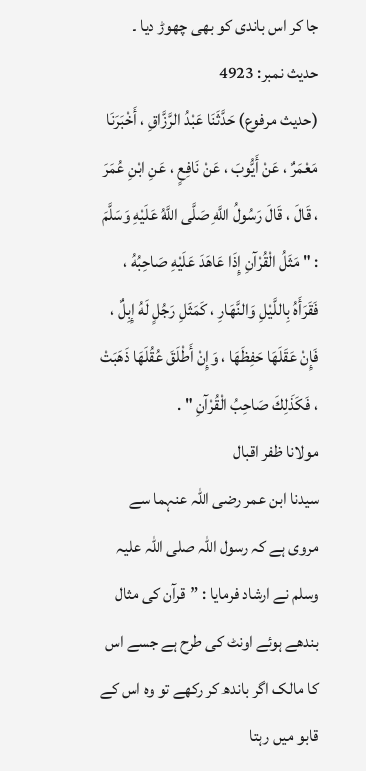جا کر اس باندی کو بھی چھوڑ دیا ۔
حدیث نمبر: 4923
(حديث مرفوع) حَدَّثَنَا عَبْدُ الرَّزَّاقِ ، أَخْبَرَنَا مَعْمَرٌ ، عَنْ أَيُّوبَ ، عَنْ نَافِعٍ ، عَنِ ابْنِ عُمَرَ ، قَالَ ، قَالَ رَسُولُ اللَّهِ صَلَّى اللَّهُ عَلَيْهِ وَسَلَّمَ : " مَثَلُ الْقُرْآنِ إِذَا عَاهَدَ عَلَيْهِ صَاحِبُهُ ، فَقَرَأَهُ بِاللَّيْلِ وَالنَّهَارِ ، كَمَثَلِ رَجُلٍ لَهُ إِبِلٌ ، فَإِنْ عَقَلَهَا حَفِظَهَا ، وَإِنْ أَطْلَقَ عُقُلَهَا ذَهَبَتْ ، فَكَذَلِكَ صَاحِبُ الْقُرْآنِ " .
مولانا ظفر اقبال
سیدنا ابن عمر رضی اللہ عنہما سے مروی ہے کہ رسول اللہ صلی اللہ علیہ وسلم نے ارشاد فرمایا : ”قرآن کی مثال بندھے ہوئے اونٹ کی طرح ہے جسے اس کا مالک اگر باندھ کر رکھے تو وہ اس کے قابو میں رہتا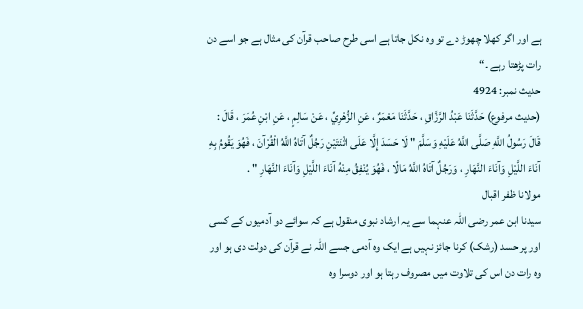ہے اور اگر کھلا چھوڑ دے تو وہ نکل جاتا ہے اسی طرح صاحب قرآن کی مثال ہے جو اسے دن رات پڑھتا رہے ۔“
حدیث نمبر: 4924
(حديث مرفوع) حَدَّثَنَا عَبْدُ الرَّزَّاقِ ، حَدَّثَنَا مَعْمَرٌ ، عَنِ الزُّهْرِيِّ ، عَنْ سَالِمٍ ، عَنِ ابْنِ عُمَرَ ، قَالَ : قَالَ رَسُولُ اللَّهِ صَلَّى اللَّهُ عَلَيْهِ وَسَلَّمَ " لَا حَسَدَ إِلَّا عَلَى اثْنَتَيْنِ رَجُلٌ آتَاهُ اللَّهُ الْقُرْآنَ ، فَهُوَ يَقُومُ بِهِ آنَاءَ اللَّيْلِ وَآنَاءَ النَّهَارِ ، وَرَجُلٌ آتَاهُ اللَّهُ مَالًا ، فَهُوَ يُنْفِقُ مِنْهُ آنَاءَ اللَّيْلِ وَآنَاءَ النَّهَارِ " .
مولانا ظفر اقبال
سیدنا ابن عمر رضی اللہ عنہما سے یہ ارشاد نبوی منقول ہے کہ سوائے دو آدمیوں کے کسی اور پر حسد (رشک) کرنا جائز نہیں ہے ایک وہ آدمی جسے اللہ نے قرآن کی دولت دی ہو اور وہ رات دن اس کی تلاوت میں مصروف رہتا ہو اور دوسرا وہ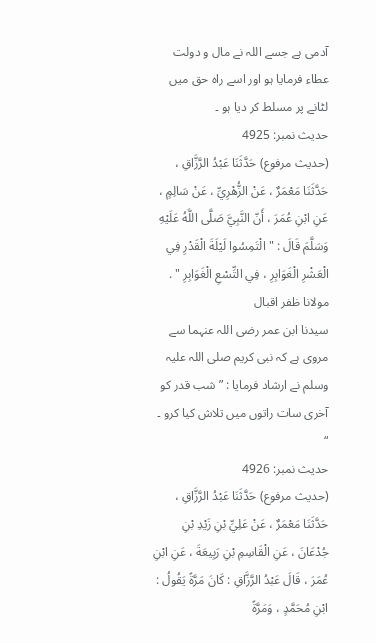آدمی ہے جسے اللہ نے مال و دولت عطاء فرمایا ہو اور اسے راہ حق میں لٹانے پر مسلط کر دیا ہو ۔
حدیث نمبر: 4925
(حديث مرفوع) حَدَّثَنَا عَبْدُ الرَّزَّاقِ ، حَدَّثَنَا مَعْمَرٌ ، عَنْ الزُّهْرِيِّ ، عَنْ سَالِمٍ ، عَنِ ابْنِ عُمَرَ ، أَنّ النَّبِيَّ صَلَّى اللَّهُ عَلَيْهِ وَسَلَّمَ قَالَ : " الْتَمِسُوا لَيْلَةَ الْقَدْرِ فِي الْعَشْرِ الْغَوَابِرِ ، فِي التِّسْعِ الْغَوَابِرِ " .
مولانا ظفر اقبال
سیدنا ابن عمر رضی اللہ عنہما سے مروی ہے کہ نبی کریم صلی اللہ علیہ وسلم نے ارشاد فرمایا : ”شب قدر کو آخری سات راتوں میں تلاش کیا کرو ۔ “
حدیث نمبر: 4926
(حديث مرفوع) حَدَّثَنَا عَبْدُ الرَّزَّاقِ ، حَدَّثَنَا مَعْمَرٌ ، عَنْ عَلِيِّ بْنِ زَيْدِ بْنِ جُدْعَانَ ، عَنِ الْقَاسِمِ بْنِ رَبِيعَةَ ، عَنِ ابْنِ عُمَرَ ، قَالَ عَبْدُ الرَّزَّاقِ : كَانَ مَرَّةً يَقُولُ : ابْنِ مُحَمَّدٍ ، وَمَرَّةً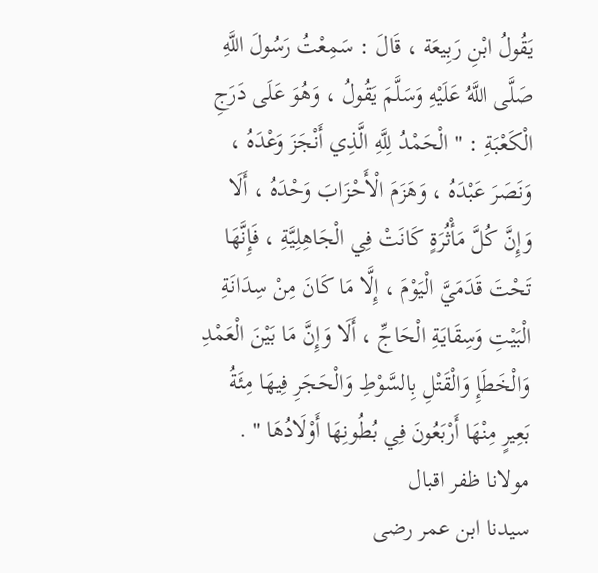يَقُولُ ابْنِ رَبِيعَة ، قَالَ : سَمِعْتُ رَسُولَ اللَّهِ صَلَّى اللَّهُ عَلَيْهِ وَسَلَّمَ يَقُولُ ، وَهُوَ عَلَى دَرَجِ الْكَعْبَةِ : " الْحَمْدُ لِلَّهِ الَّذِي أَنْجَزَ وَعْدَهُ ، وَنَصَرَ عَبْدَهُ ، وَهَزَمَ الْأَحْزَابَ وَحْدَهُ ، أَلَا وَإِنَّ كُلَّ مَأْثُرَةٍ كَانَتْ فِي الْجَاهِلِيَّةِ ، فَإِنَّهَا تَحْتَ قَدَمَيَّ الْيَوْمَ ، إِلَّا مَا كَانَ مِنْ سِدَانَةِ الْبَيْتِ وَسِقَايَةِ الْحَاجِّ ، أَلَا وَإِنَّ مَا بَيْنَ الْعَمْدِ وَالْخَطَإِ وَالْقَتْلِ بِالسَّوْطِ وَالْحَجَرِ فِيهَا مِئَةُ بَعِيرٍ مِنْهَا أَرْبَعُونَ فِي بُطُونِهَا أَوْلَادُهَا " .
مولانا ظفر اقبال
سیدنا ابن عمر رضی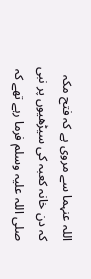اللہ عنہما سے مروی ہے کہ فتح مکہ کہ دن خانہ کعبہ کی سیڑھیوں پر نبی صلی اللہ علیہ وسلم فرما رہے تھے کہ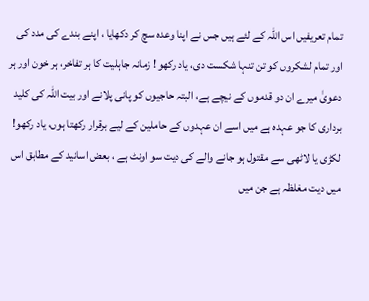تمام تعریفیں اس اللہ کے لئے ہیں جس نے اپنا وعدہ سچ کر دکھایا ، اپنے بندے کی مدد کی اور تمام لشکروں کو تن تنہا شکست دی، یاد رکھو ! زمانہ جاہلیت کا ہر تفاخر، ہر خون اور ہر دعویٰ میرے ان دو قدموں کے نیچے ہے، البتہ حاجیوں کو پانی پلانے اور بیت اللہ کی کلید برداری کا جو عہدہ ہے میں اسے ان عہدوں کے حاملین کے لیے برقرار رکھتا ہوں، یاد رکھو! لکڑی یا لاٹھی سے مقتول ہو جانے والے کی دیت سو اونٹ ہے ، بعض اسانید کے مطابق اس میں دیت مغلظہ ہے جن میں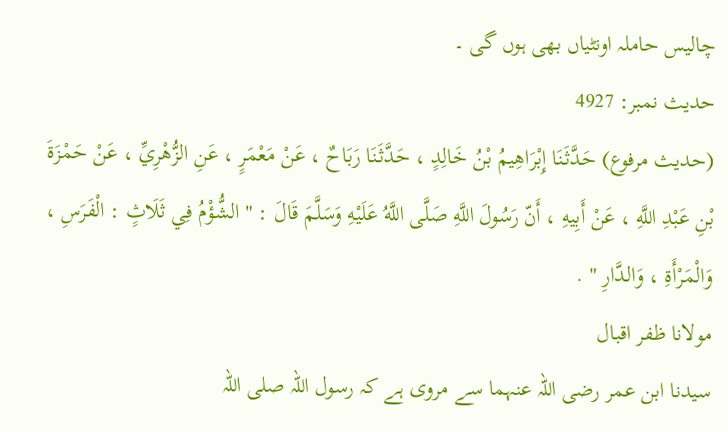چالیس حاملہ اونٹیاں بھی ہوں گی ۔
حدیث نمبر: 4927
(حديث مرفوع) حَدَّثَنَا إِبْرَاهِيمُ بْنُ خَالِدٍ ، حَدَّثَنَا رَبَاحٌ ، عَنْ مَعْمَرٍ ، عَنِ الزُّهْرِيِّ ، عَنْ حَمْزَةَ بْنِ عَبْدِ اللَّهِ ، عَنْ أَبِيهِ ، أَنّ رَسُولَ اللَّهِ صَلَّى اللَّهُ عَلَيْهِ وَسَلَّمَ قَالَ : " الشُّؤْمُ فِي ثَلَاثٍ : الْفَرَسِ ، وَالْمَرْأَةِ ، وَالدَّارِ " .
مولانا ظفر اقبال
سیدنا ابن عمر رضی اللہ عنہما سے مروی ہے کہ رسول اللہ صلی اللہ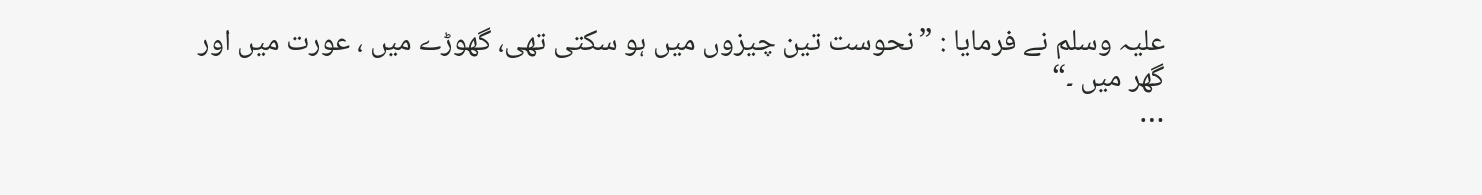علیہ وسلم نے فرمایا : ”نحوست تین چیزوں میں ہو سکتی تھی، گھوڑے میں ، عورت میں اور گھر میں ۔“
…